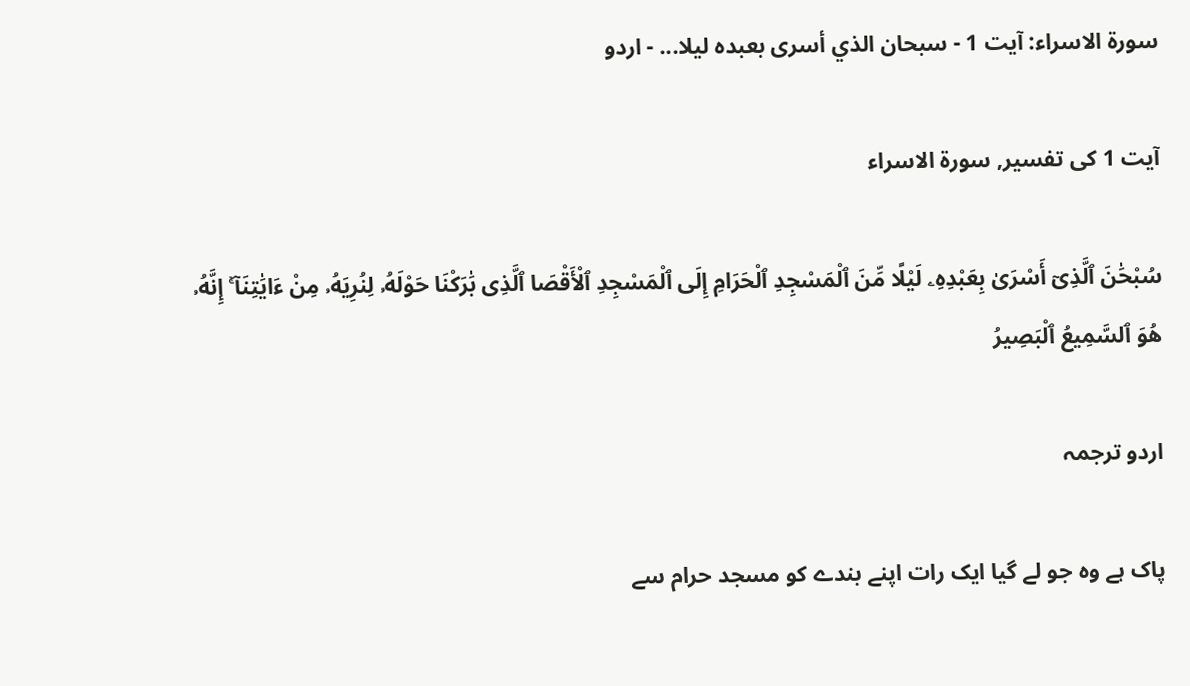سورۃ الاسراء: آیت 1 - سبحان الذي أسرى بعبده ليلا... - اردو

آیت 1 کی تفسیر, سورۃ الاسراء

سُبْحَٰنَ ٱلَّذِىٓ أَسْرَىٰ بِعَبْدِهِۦ لَيْلًا مِّنَ ٱلْمَسْجِدِ ٱلْحَرَامِ إِلَى ٱلْمَسْجِدِ ٱلْأَقْصَا ٱلَّذِى بَٰرَكْنَا حَوْلَهُۥ لِنُرِيَهُۥ مِنْ ءَايَٰتِنَآ ۚ إِنَّهُۥ هُوَ ٱلسَّمِيعُ ٱلْبَصِيرُ

اردو ترجمہ

پاک ہے وہ جو لے گیا ایک رات اپنے بندے کو مسجد حرام سے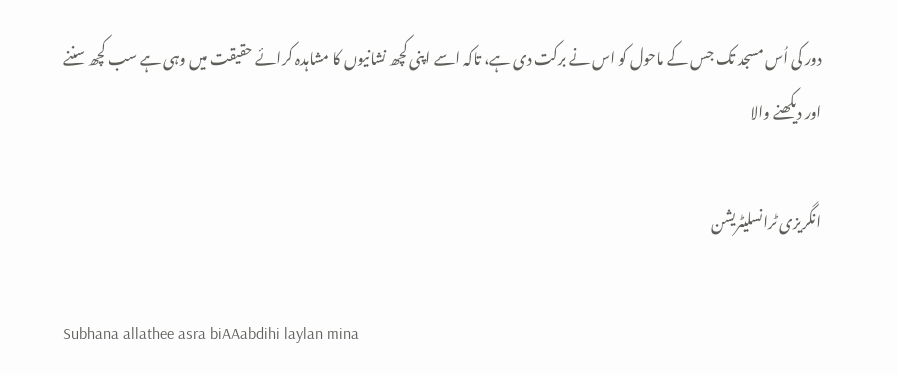دور کی اُس مسجد تک جس کے ماحول کو اس نے برکت دی ہے، تاکہ اسے اپنی کچھ نشانیوں کا مشاہدہ کرائے حقیقت میں وہی ہے سب کچھ سننے اور دیکھنے والا

انگریزی ٹرانسلیٹریشن

Subhana allathee asra biAAabdihi laylan mina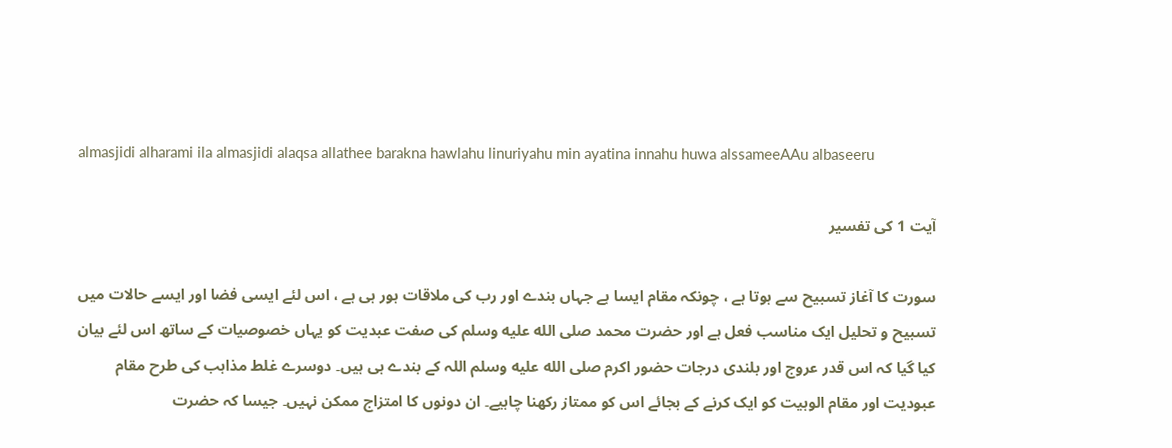almasjidi alharami ila almasjidi alaqsa allathee barakna hawlahu linuriyahu min ayatina innahu huwa alssameeAAu albaseeru

آیت 1 کی تفسیر

سورت کا آغاز تسبیح سے ہوتا ہے ، چونکہ مقام ایسا ہے جہاں بندے اور رب کی ملاقات ہور ہی ہے ، اس لئے ایسی فضا اور ایسے حالات میں تسبیح و تحلیل ایک مناسب فعل ہے اور حضرت محمد صلى الله عليه وسلم کی صفت عبدیت کو یہاں خصوصیات کے ساتھ اس لئے بیان کیا گیا کہ اس قدر عروج اور بلندی درجات حضور اکرم صلى الله عليه وسلم اللہ کے بندے ہی ہیں۔ دوسرے غلط مذاہب کی طرح مقام عبودیت اور مقام الوہیت کو ایک کرنے کے بجائے اس کو ممتاز رکھنا چاہیے۔ ان دونوں کا امتزاج ممکن نہیں۔ جیسا کہ حضرت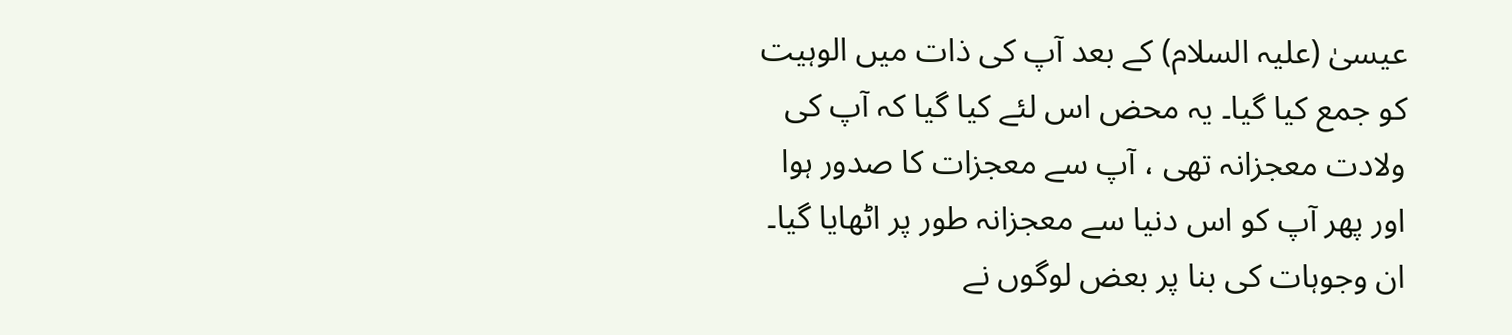عیسیٰ (علیہ السلام) کے بعد آپ کی ذات میں الوہیت کو جمع کیا گیا۔ یہ محض اس لئے کیا گیا کہ آپ کی ولادت معجزانہ تھی ، آپ سے معجزات کا صدور ہوا اور پھر آپ کو اس دنیا سے معجزانہ طور پر اٹھایا گیا۔ ان وجوہات کی بنا پر بعض لوگوں نے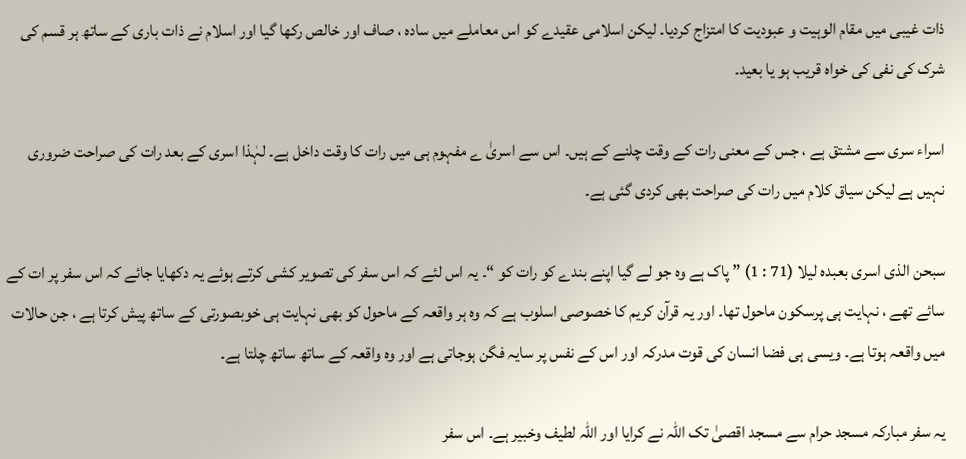ذات غیبی میں مقام الوہیت و عبودیت کا امتزاج کردیا۔ لیکن اسلامی عقیدے کو اس معاملے میں سادہ ، صاف اور خالص رکھا گیا اور اسلام نے ذات باری کے ساتھ ہر قسم کی شرک کی نفی کی خواہ قریب ہو یا بعید۔

اسراء سری سے مشتق ہے ، جس کے معنی رات کے وقت چلنے کے ہیں۔ اس سے اسریٰ ے مفہوم ہی میں رات کا وقت داخل ہے۔ لہٰذا اسری کے بعد رات کی صراحت ضروری نہیں ہے لیکن سیاق کلام میں رات کی صراحت بھی کردی گئی ہے۔

سبحن الذی اسری بعبدہ لیلا (71 : 1) ” پاک ہے وہ جو لے گیا اپنے بندے کو رات کو “۔ یہ اس لئے کہ اس سفر کی تصویر کشی کرتے ہوئے یہ دکھایا جائے کہ اس سفر پر ات کے سائے تھے ، نہایت ہی پرسکون ماحول تھا۔ اور یہ قرآن کریم کا خصوصی اسلوب ہے کہ وہ ہر واقعہ کے ماحول کو بھی نہایت ہی خوبصورتی کے ساتھ پیش کرتا ہے ، جن حالات میں واقعہ ہوتا ہے۔ ویسی ہی فضا انسان کی قوت مدرکہ اور اس کے نفس پر سایہ فگن ہوجاتی ہے اور وہ واقعہ کے ساتھ ساتھ چلتا ہے۔

یہ سفر مبارکہ مسجد حرام سے مسجد اقصیٰ تک اللہ نے کرایا اور اللہ لطیف وخبیر ہے۔ اس سفر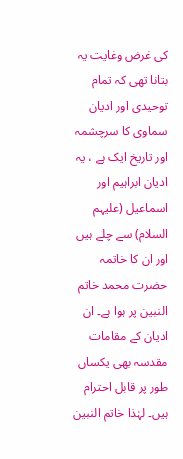کی غرض وغایت یہ بتانا تھی کہ تمام توحیدی اور ادیان سماوی کا سرچشمہ اور تاریخ ایک ہے ، یہ ادیان ابراہیم اور اسماعیل (علیہم السلام) سے چلے ہیں اور ان کا خاتمہ حضرت محمد خاتم النبین پر ہوا ہے۔ ان ادیان کے مقامات مقدسہ بھی یکساں طور پر قابل احترام ہیں۔ لہٰذا خاتم النبین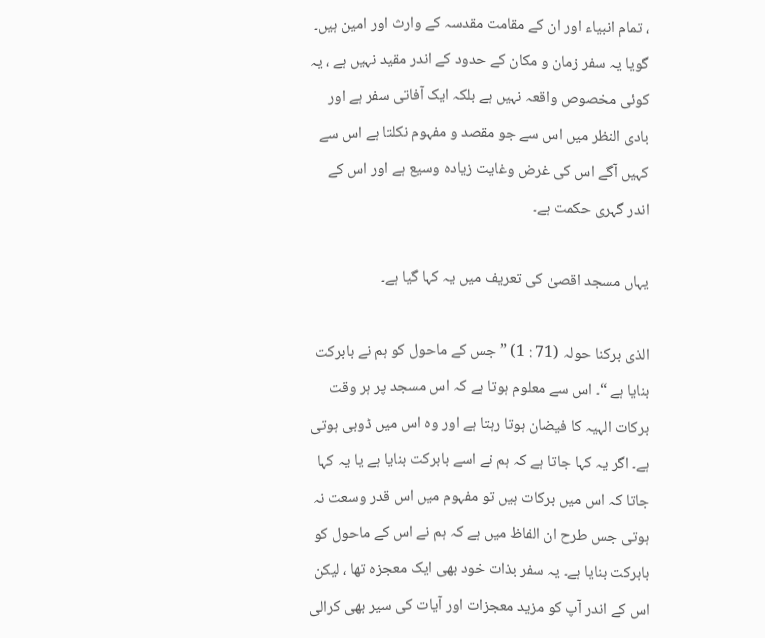، تمام انبیاء اور ان کے مقامت مقدسہ کے وارث اور امین ہیں۔ گویا یہ سفر زمان و مکان کے حدود کے اندر مقید نہیں ہے ، یہ کوئی مخصوص واقعہ نہیں ہے بلکہ ایک آفاتی سفر ہے اور بادی النظر میں اس سے جو مقصد و مفہوم نکلتا ہے اس سے کہیں آگے اس کی غرض وغایت زیادہ وسیع ہے اور اس کے اندر گہری حکمت ہے۔

یہاں مسجد اقصیٰ کی تعریف میں یہ کہا گیا ہے۔

الذی برکنا حولہ (71 : 1) ” جس کے ماحول کو ہم نے بابرکت بنایا ہے “۔ اس سے معلوم ہوتا ہے کہ اس مسجد پر ہر وقت برکات الہیہ کا فیضان ہوتا رہتا ہے اور وہ اس میں ڈوبی ہوتی ہے۔ اگر یہ کہا جاتا ہے کہ ہم نے اسے بابرکت بنایا ہے یا یہ کہا جاتا کہ اس میں برکات ہیں تو مفہوم میں اس قدر وسعت نہ ہوتی جس طرح ان الفاظ میں ہے کہ ہم نے اس کے ماحول کو بابرکت بنایا ہے۔ یہ سفر بذات خود بھی ایک معجزہ تھا ، لیکن اس کے اندر آپ کو مزید معجزات اور آیات کی سیر بھی کرالی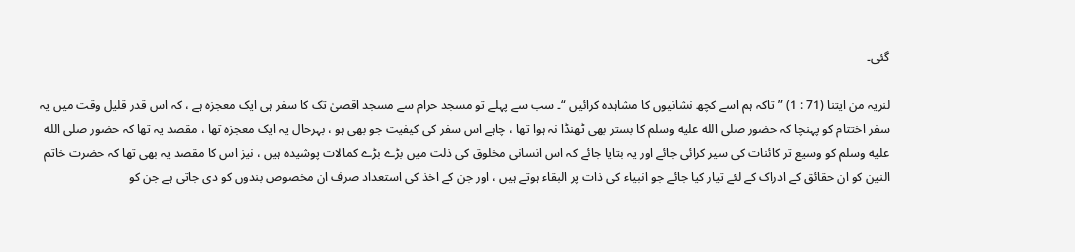گئی۔

لنریہ من ایتنا (71 : 1) ” تاکہ ہم اسے کچھ نشانیوں کا مشاہدہ کرائیں “۔ سب سے پہلے تو مسجد حرام سے مسجد اقصیٰ تک کا سفر ہی ایک معجزہ ہے ، کہ اس قدر قلیل وقت میں یہ سفر اختتام کو پہنچا کہ حضور صلى الله عليه وسلم کا بستر بھی ٹھنڈا نہ ہوا تھا ، چاہے اس سفر کی کیفیت جو بھی ہو ، بہرحال یہ ایک معجزہ تھا ، مقصد یہ تھا کہ حضور صلى الله عليه وسلم کو وسیع تر کائنات کی سیر کرائی جائے اور یہ بتایا جائے کہ اس انسانی مخلوق کی ذلت میں بڑے بڑے کمالات پوشیدہ ہیں ، نیز اس کا مقصد یہ بھی تھا کہ حضرت خاتم النین کو ان حقائق کے ادراک کے لئے تیار کیا جائے جو انبیاء کی ذات پر البقاء ہوتے ہیں ، اور جن کے اخذ کی استعداد صرف ان مخصوص بندوں کو دی جاتی ہے جن کو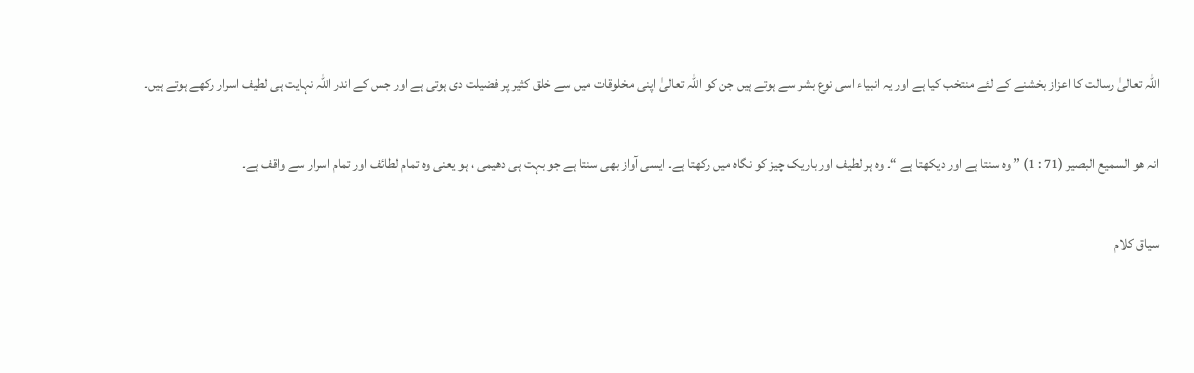اللہ تعالیٰ رسالت کا اعزاز بخشنے کے لئے منتخب کیا ہے اور یہ انبیاء اسی نوع بشر سے ہوتے ہیں جن کو اللہ تعالیٰ اپنی مخلوقات میں سے خلق کثیر پر فضیلت دی ہوتی ہے اور جس کے اندر اللہ نہایت ہی لطیف اسرار رکھے ہوتے ہیں۔

انہ ھو السمیع البصیر (71 : 1) ” وہ سنتا ہے اور دیکھتا ہے “۔ وہ ہر لطیف اور باریک چیز کو نگاہ میں رکھتا ہے۔ ایسی آواز بھی سنتا ہے جو بہت ہی دھیمی ، ہو یعنی وہ تمام لطائف اور تمام اسرار سے واقف ہے۔

سیاق کلام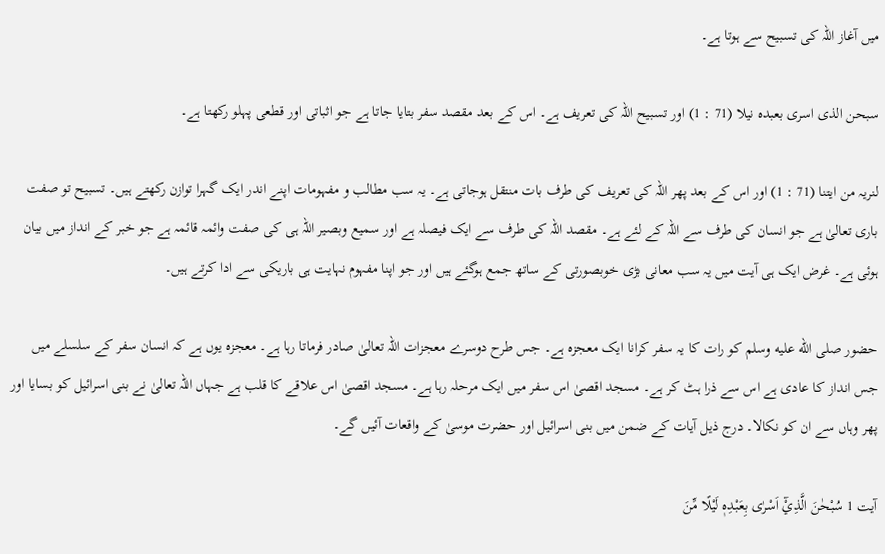میں آغاز اللہ کی تسبیح سے ہوتا ہے۔

سبحن الذی اسری بعبدہ نیلا (71 : 1) اور تسبیح اللہ کی تعریف ہے۔ اس کے بعد مقصد سفر بتایا جاتا ہے جو اثباتی اور قطعی پہلو رکھتا ہے۔

لنریہ من ایتنا (71 : 1) اور اس کے بعد پھر اللہ کی تعریف کی طرف بات منتقل ہوجاتی ہے۔ یہ سب مطالب و مفہومات اپنے اندر ایک گہرا توازن رکھتے ہیں۔ تسبیح تو صفت باری تعالیٰ ہے جو انسان کی طرف سے اللہ کے لئے ہے۔ مقصد اللہ کی طرف سے ایک فیصلہ ہے اور سمیع وبصیر اللہ ہی کی صفت وائمہ قائمہ ہے جو خبر کے انداز میں بیان ہوئی ہے۔ غرض ایک ہی آیت میں یہ سب معانی بڑی خوبصورتی کے ساتھ جمع ہوگئے ہیں اور جو اپنا مفہوم نہایت ہی باریکی سے ادا کرتے ہیں۔

حضور صلى الله عليه وسلم کو رات کا یہ سفر کرانا ایک معجزہ ہے۔ جس طرح دوسرے معجزات اللہ تعالیٰ صادر فرماتا رہا ہے۔ معجزہ یوں ہے کہ انسان سفر کے سلسلے میں جس انداز کا عادی ہے اس سے ذرا ہٹ کر ہے۔ مسجد اقصیٰ اس سفر میں ایک مرحلہ رہا ہے۔ مسجد اقصیٰ اس علاقے کا قلب ہے جہاں اللہ تعالیٰ نے بنی اسرائیل کو بسایا اور پھر وہاں سے ان کو نکالا۔ درج ذیل آیات کے ضمن میں بنی اسرائیل اور حضرت موسیٰ کے واقعات آئیں گے۔

آیت 1 سُبْحٰنَ الَّذِيْٓ اَسْرٰى بِعَبْدِهٖ لَيْلًا مِّنَ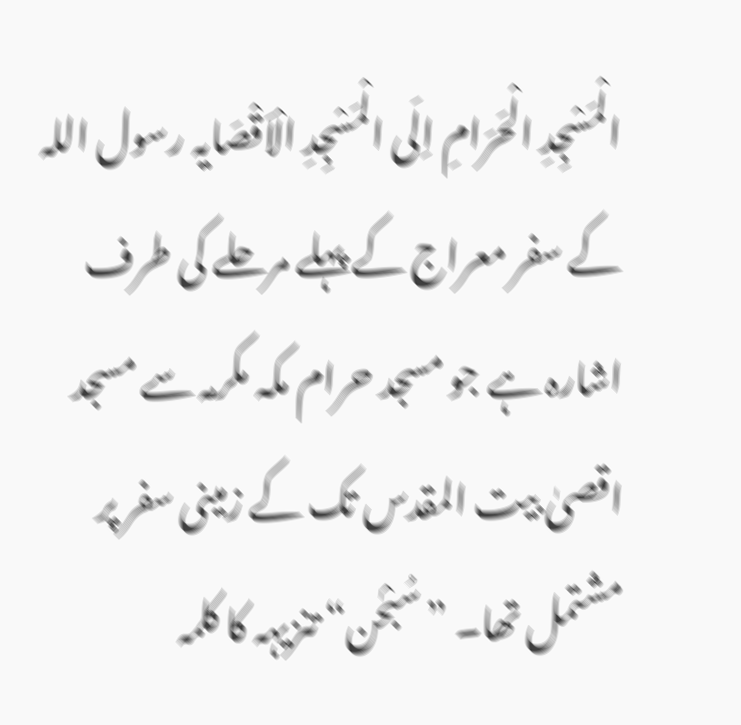الْمَسْجِدِ الْحَرَامِ اِلَى الْمَسْجِدِ الْاَقْصَایہ رسول اللہ کے سفر معراج کے پہلے مرحلے کی طرف اشارہ ہے جو مسجد حرام مکہ مکرمہ سے مسجد اقصیٰ بیت المقدس تک کے زمینی سفر پر مشتمل تھا۔ ”سُبْحٰن“ تنزیہہ کا کلمہ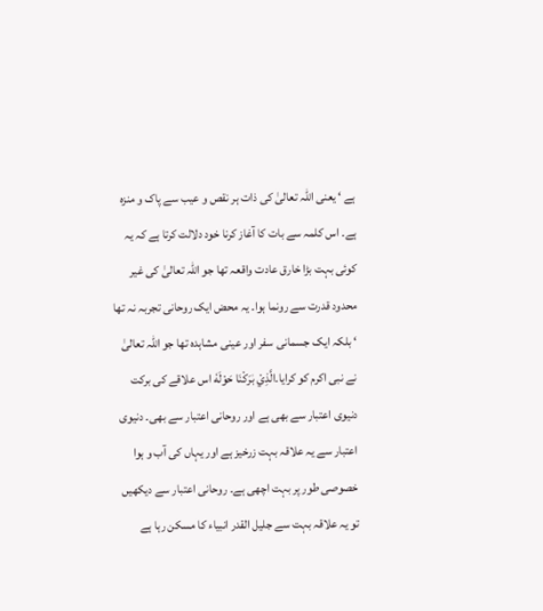ہے ‘ یعنی اللہ تعالیٰ کی ذات ہر نقص و عیب سے پاک و منزہ ہے۔ اس کلمہ سے بات کا آغاز کرنا خود دلالت کرتا ہے کہ یہ کوئی بہت بڑا خارق عادت واقعہ تھا جو اللہ تعالیٰ کی غیر محدود قدرت سے رونما ہوا۔ یہ محض ایک روحانی تجربہ نہ تھا ‘ بلکہ ایک جسمانی سفر اور عینی مشاہدہ تھا جو اللہ تعالیٰ نے نبی اکرم کو کرایا۔الَّذِيْ بٰرَكْنَا حَوْلَهٗ اس علاقے کی برکت دنیوی اعتبار سے بھی ہے اور روحانی اعتبار سے بھی۔ دنیوی اعتبار سے یہ علاقہ بہت زرخیز ہے اور یہاں کی آب و ہوا خصوصی طور پر بہت اچھی ہے۔ روحانی اعتبار سے دیکھیں تو یہ علاقہ بہت سے جلیل القدر انبیاء کا مسکن رہا ہے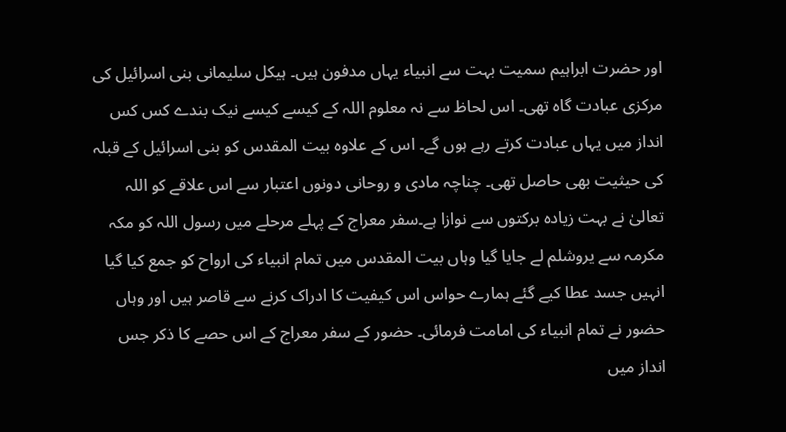اور حضرت ابراہیم سمیت بہت سے انبیاء یہاں مدفون ہیں۔ ہیکل سلیمانی بنی اسرائیل کی مرکزی عبادت گاہ تھی۔ اس لحاظ سے نہ معلوم اللہ کے کیسے کیسے نیک بندے کس کس انداز میں یہاں عبادت کرتے رہے ہوں گے۔ اس کے علاوہ بیت المقدس کو بنی اسرائیل کے قبلہ کی حیثیت بھی حاصل تھی۔ چناچہ مادی و روحانی دونوں اعتبار سے اس علاقے کو اللہ تعالیٰ نے بہت زیادہ برکتوں سے نوازا ہے۔سفر معراج کے پہلے مرحلے میں رسول اللہ کو مکہ مکرمہ سے یروشلم لے جایا گیا وہاں بیت المقدس میں تمام انبیاء کی ارواح کو جمع کیا گیا انہیں جسد عطا کیے گئے ہمارے حواس اس کیفیت کا ادراک کرنے سے قاصر ہیں اور وہاں حضور نے تمام انبیاء کی امامت فرمائی۔ حضور کے سفر معراج کے اس حصے کا ذکر جس انداز میں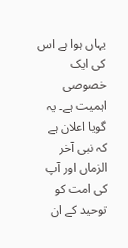یہاں ہوا ہے اس کی ایک خصوصی اہمیت ہے۔ یہ گویا اعلان ہے کہ نبی آخر الزماں اور آپ کی امت کو توحید کے ان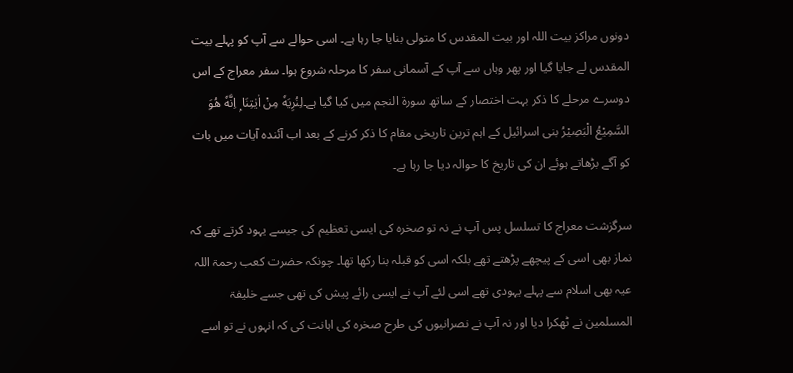دونوں مراکز بیت اللہ اور بیت المقدس کا متولی بنایا جا رہا ہے۔ اسی حوالے سے آپ کو پہلے بیت المقدس لے جایا گیا اور پھر وہاں سے آپ کے آسمانی سفر کا مرحلہ شروع ہوا۔ سفر معراج کے اس دوسرے مرحلے کا ذکر بہت اختصار کے ساتھ سورة النجم میں کیا گیا ہے۔لِنُرِيَهٗ مِنْ اٰيٰتِنَا ۭ اِنَّهٗ هُوَ السَّمِيْعُ الْبَصِيْرُ بنی اسرائیل کے اہم ترین تاریخی مقام کا ذکر کرنے کے بعد اب آئندہ آیات میں بات کو آگے بڑھاتے ہوئے ان کی تاریخ کا حوالہ دیا جا رہا ہے۔

سرگزشت معراج کا تسلسل پس آپ نے نہ تو صخرہ کی ایسی تعظیم کی جیسے یہود کرتے تھے کہ نماز بھی اسی کے پیچھے پڑھتے تھے بلکہ اسی کو قبلہ بنا رکھا تھا۔ چونکہ حضرت کعب رحمۃ اللہ عیہ بھی اسلام سے پہلے یہودی تھے اسی لئے آپ نے ایسی رائے پیش کی تھی جسے خلیفۃ المسلمین نے ٹھکرا دیا اور نہ آپ نے نصرانیوں کی طرح صخرہ کی اہانت کی کہ انہوں نے تو اسے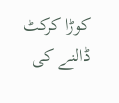کوڑا کرکٹ ڈالنے کی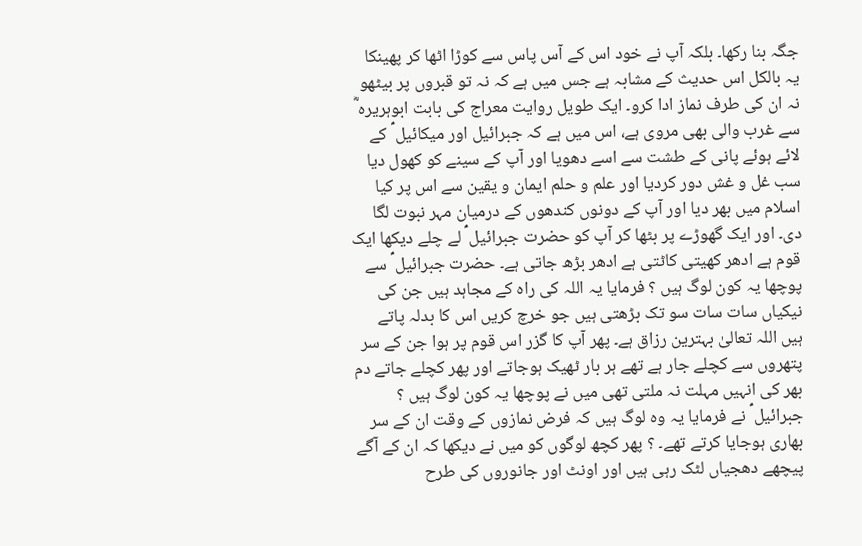جگہ بنا رکھا۔ بلکہ آپ نے خود اس کے آس پاس سے کوڑا اٹھا کر پھینکا یہ بالکل اس حدیث کے مشابہ ہے جس میں ہے کہ نہ تو قبروں پر بیٹھو نہ ان کی طرف نماز ادا کرو۔ ایک طویل روایت معراج کی بابت ابوہریرہ ؓ سے غرب والی بھی مروی ہے، اس میں ہے کہ جبرائیل اور میکائیل ؑ کے لائے ہوئے پانی کے طشت سے اسے دھویا اور آپ کے سینے کو کھول دیا سب غل و غش دور کردیا اور علم و حلم ایمان و یقین سے اس پر کیا اسلام میں بھر دیا اور آپ کے دونوں کندھوں کے درمیان مہر نبوت لگا دی۔ اور ایک گھوڑے پر بٹھا کر آپ کو حضرت جبرائیل ؑ لے چلے دیکھا ایک قوم ہے ادھر کھیتی کاٹتی ہے ادھر بڑھ جاتی ہے۔ حضرت جبرائیل ؑ سے پوچھا یہ کون لوگ ہیں ؟ فرمایا یہ اللہ کی راہ کے مجاہد ہیں جن کی نیکیاں سات سات سو تک بڑھتی ہیں جو خرچ کریں اس کا بدلہ پاتے ہیں اللہ تعالیٰ بہترین رزاق ہے۔ پھر آپ کا گزر اس قوم پر ہوا جن کے سر پتھروں سے کچلے جار ہے تھے ہر بار ٹھیک ہوجاتے اور پھر کچلے جاتے دم بھر کی انہیں مہلت نہ ملتی تھی میں نے پوچھا یہ کون لوگ ہیں ؟ جبرائیل ؑ نے فرمایا یہ وہ لوگ ہیں کہ فرض نمازوں کے وقت ان کے سر بھاری ہوجایا کرتے تھے۔ ؟ پھر کچھ لوگوں کو میں نے دیکھا کہ ان کے آگے پیچھے دھجیاں لٹک رہی ہیں اور اونٹ اور جانوروں کی طرح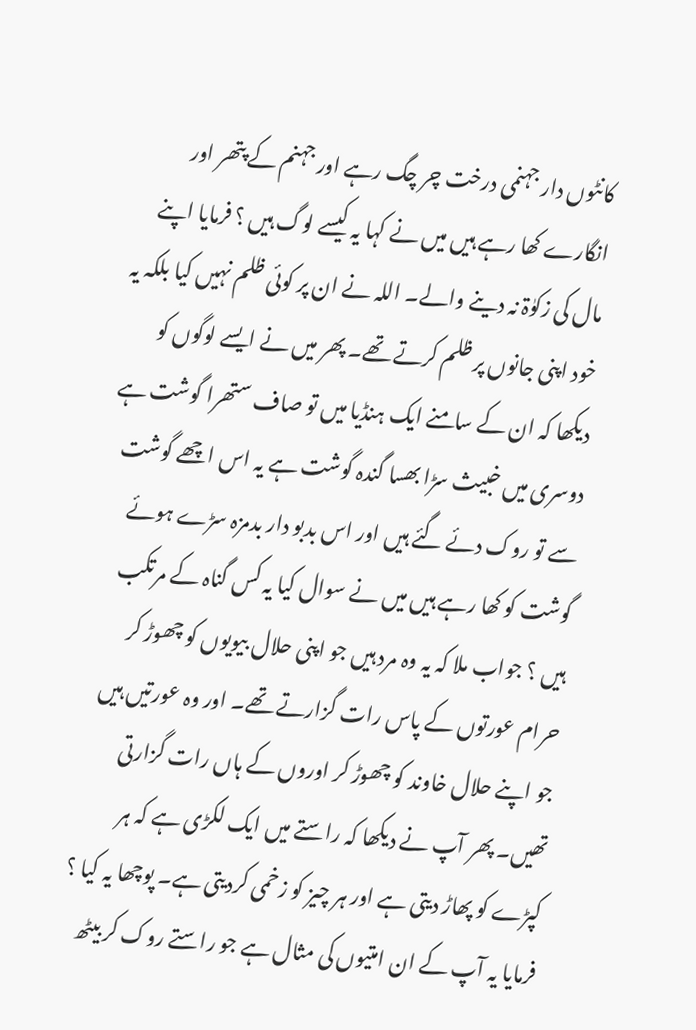کانٹوں دار جہنمی درخت چر چگ رہے اور جہنم کے پتھر اور انگارے کھا رہے ہیں میں نے کہا یہ کیسے لوگ ہیں ؟ فرمایا اپنے مال کی زکوٰۃ نہ دینے والے۔ اللہ نے ان پر کوئی ظلم نہیں کیا بلکہ یہ خود اپنی جانوں پر ظلم کرتے تھے۔ پھر میں نے ایسے لوگوں کو دیکھا کہ ان کے سامنے ایک ہنڈیا میں تو صاف ستھرا گوشت ہے دوسری میں خبیث سڑا بھسا گندہ گوشت ہے یہ اس اچھے گوشت سے تو روک دئے گئے ہیں اور اس بدبو دار بدمزہ سڑے ہوئے گوشت کو کھا رہے ہیں میں نے سوال کیا یہ کس گناہ کے مرتکب ہیں ؟ جواب ملا کہ یہ وہ مرد ہیں جو اپنی حلال بیویوں کو چھوڑ کر حرام عورتوں کے پاس رات گزارتے تھے۔ اور وہ عورتیں ہیں جو اپنے حلال خاوند کو چھوڑ کر اوروں کے ہاں رات گزارتی تھیں۔ پھر آپ نے دیکھا کہ راستے میں ایک لکڑی ہے کہ ہر کپڑے کو پھاڑ دیتی ہے اور ہر چیز کو زخمی کردیتی ہے۔ پوچھا یہ کیا ؟ فرمایا یہ آپ کے ان امتیوں کی مثال ہے جو راستے روک کر بیٹھ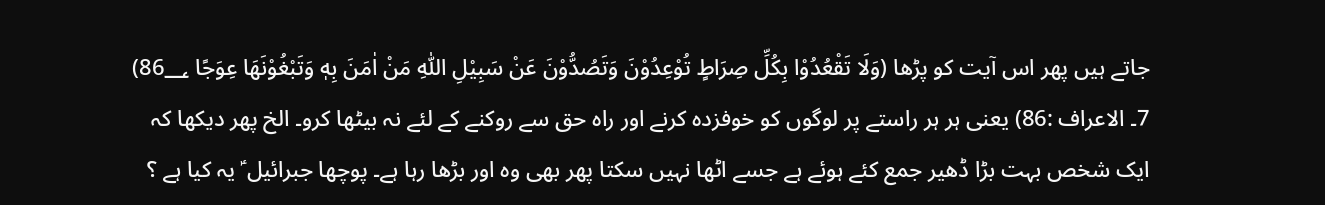جاتے ہیں پھر اس آیت کو پڑھا (وَلَا تَقْعُدُوْا بِكُلِّ صِرَاطٍ تُوْعِدُوْنَ وَتَصُدُّوْنَ عَنْ سَبِيْلِ اللّٰهِ مَنْ اٰمَنَ بِهٖ وَتَبْغُوْنَهَا عِوَجًا 86؀) 7۔ الاعراف :86) یعنی ہر ہر راستے پر لوگوں کو خوفزدہ کرنے اور راہ حق سے روکنے کے لئے نہ بیٹھا کرو۔ الخ پھر دیکھا کہ ایک شخص بہت بڑا ڈھیر جمع کئے ہوئے ہے جسے اٹھا نہیں سکتا پھر بھی وہ اور بڑھا رہا ہے۔ پوچھا جبرائیل ؑ یہ کیا ہے ؟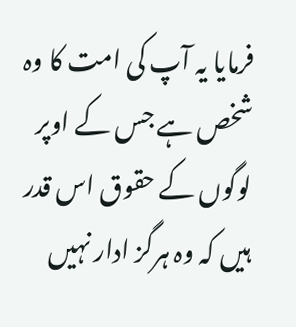فرمایا یہ آپ کی امت کا وہ شخص ہے جس کے اوپر لوگوں کے حقوق اس قدر ہیں کہ وہ ہرگز ادار نہیں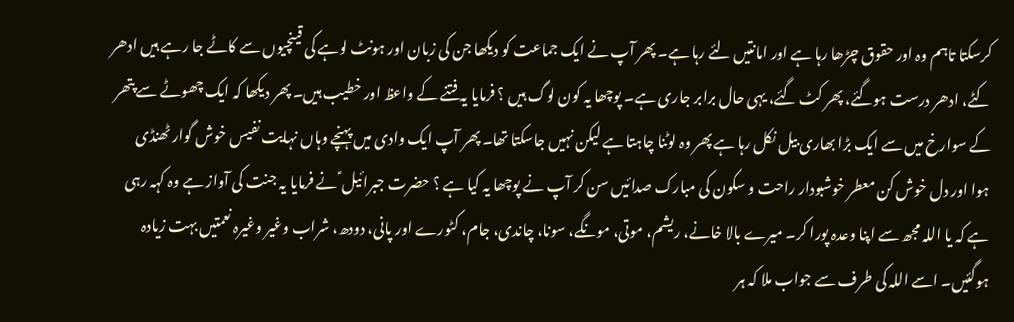کرسکتا تاہم وہ اور حقوق چڑھا رہا ہے اور امانتیں لئے رہا ہے۔ پھر آپ نے ایک جماعت کو دیکھا جن کی زبان اور ہونٹ لوہے کی قینچیوں سے کاٹے جا رہے ہیں ادھر کٹے، ادھر درست ہوگئے، پھر کٹ گئے، یہی حال برابر جاری ہے۔ پوچھا یہ کون لوگ ہیں ؟ فرمایا یہ فتنے کے واعظ اور خطیب ہیں۔ پھر دیکھا کہ ایک چھوٹے سے پتھر کے سوارخ میں سے ایک بڑا بھاری بیل نکل رہا ہے پھر وہ لوٹنا چاہتا ہے لیکن نہیں جاسکتا تھا۔ پھر آپ ایک وادی میں پہنچے وہاں نہایت نفیس خوش گوار ٹھنڈی ہوا اور دل خوش کن معطر خوشبودار راحت و سکون کی مبارک صدائیں سن کر آپ نے پوچھا یہ کیا ہے ؟ حضرت جبرائیل ؑ نے فرمایا یہ جنت کی آواز ہے وہ کہہ رہی ہے کہ یا اللہ مجھ سے اپنا وعدہ پورا کر۔ میرے بالا خانے، ریشم، موتی، مونگے، سونا، چاندی، جام، کٹورے اور پانی، دودھ، شراب وغیر وغیرہ نعمتیں بہت زیادہ ہوگئیں۔ اسے اللہ کی طرف سے جواب ملا کہ ہر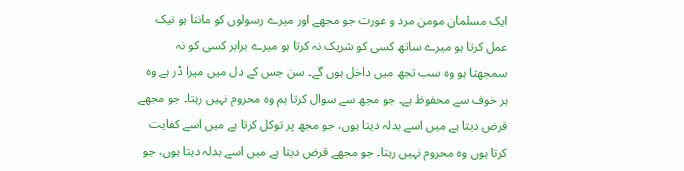ایک مسلمان مومن مرد و عورت جو مجھے اور میرے رسولوں کو مانتا ہو نیک عمل کرتا ہو میرے ساتھ کسی کو شریک نہ کرتا ہو میرے برابر کسی کو نہ سمجھتا ہو وہ سب تجھ میں داخل ہوں گے۔ سن جس کے دل میں میرا ڈر ہے وہ ہر خوف سے محفوظ ہے۔ جو مجھ سے سوال کرتا ہم وہ محروم نہیں رہتا۔ جو مجھے قرض دیتا ہے میں اسے بدلہ دیتا ہوں، جو مجھ پر توکل کرتا ہے میں اسے کفایت کرتا ہوں وہ محروم نہیں رہتا۔ جو مجھے قرض دیتا ہے میں اسے بدلہ دیتا ہوں، جو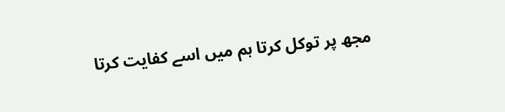مجھ پر توکل کرتا ہم میں اسے کفایت کرتا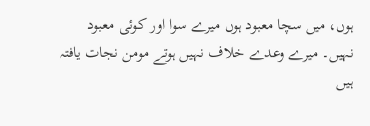ہوں، میں سچا معبود ہوں میرے سوا اور کوئی معبود نہیں۔ میرے وعدے خلاف نہیں ہوتے مومن نجات یافتہ ہیں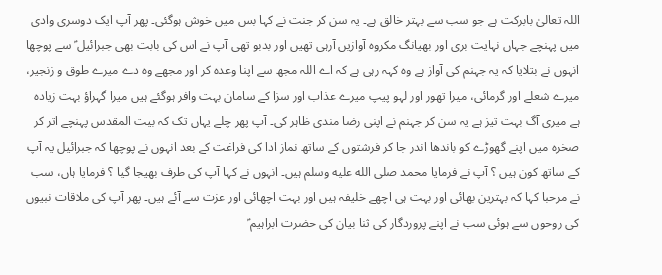اللہ تعالیٰ بابرکت ہے جو سب سے بہتر خالق ہے۔ یہ سن کر جنت نے کہا بس میں خوش ہوگئی۔ پھر آپ ایک دوسری وادی میں پہنچے جہاں نہایت بری اور بھیانگ مکروہ آوازیں آرہی تھیں اور بدبو تھی آپ نے اس کی بابت بھی جبرائیل ؑ سے پوچھا انہوں نے بتلایا کہ یہ جہنم کی آواز ہے وہ کہہ رہی ہے کہ اے اللہ مجھ سے اپنا وعدہ کر اور مجھے وہ دے میرے طوق و زنجیر، میرے شعلے اور گرمائی، میرا تھور اور لہو پیپ میرے عذاب اور سزا کے سامان بہت وافر ہوگئے ہیں میرا گہراؤ بہت زیادہ ہے میری آگ بہت تیز ہے یہ سن کر جہنم نے اپنی رضا مندی ظاہر کی۔ آپ پھر چلے یہاں تک کہ بیت المقدس پہنچے اتر کر صخرہ میں اپنے گھوڑے کو باندھا اندر جا کر فرشتوں کے ساتھ نماز ادا کی فراغت کے بعد انہوں نے پوچھا کہ جبرائیل یہ آپ کے ساتھ کون ہیں ؟ آپ نے فرمایا محمد صلى الله عليه وسلم ہیں۔ انہوں نے کہا آپ کی طرف بھیجا گیا ؟ فرمایا ہاں، سب نے مرحبا کہا کہ بہترین بھائی اور بہت ہی اچھے خلیفہ ہیں اور بہت اچھائی اور عزت سے آئے ہیں۔ پھر آپ کی ملاقات نبیوں کی روحوں سے ہوئی سب نے اپنے پروردگار کی ثنا بیان کی حضرت ابراہیم ؑ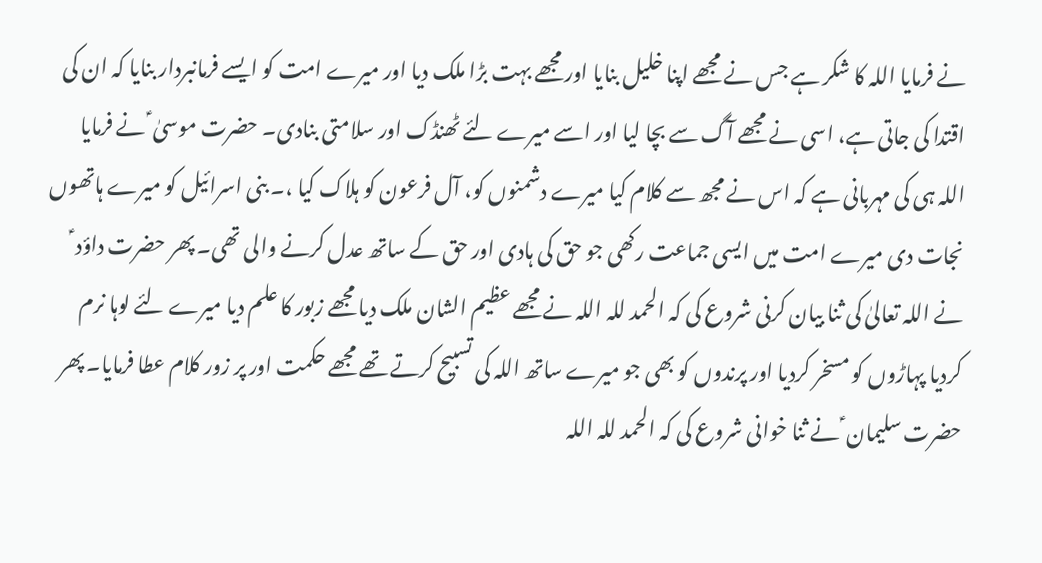نے فرمایا اللہ کا شکر ہے جس نے مجھے اپنا خلیل بنایا اور مجھے بہت بڑا ملک دیا اور میرے امت کو ایسے فرمانبردار بنایا کہ ان کی اقتدا کی جاتی ہے، اسی نے مجھے آگ سے بچا لیا اور اسے میرے لئے ٹھنڈک اور سلامتی بنادی۔ حضرت موسیٰ ؑ نے فرمایا اللہ ہی کی مہربانی ہے کہ اس نے مجھ سے کلام کیا میرے دشمنوں کو، آل فرعون کو ہلاک کیا ،۔ بنی اسرائیل کو میرے ہاتھوں نجات دی میرے امت میں ایسی جماعت رکھی جو حق کی ہادی اور حق کے ساتھ عدل کرنے والی تھی۔ پھر حضرت داؤد ؑ نے اللہ تعالیٰ کی ثنا بیان کرنی شروع کی کہ الحمد للہ اللہ نے مجھے عظیم الشان ملک دیا مجھے زبور کا علم دیا میرے لئے لوہا نرم کردیا پہاڑوں کو مسخر کردیا اور پرندوں کو بھی جو میرے ساتھ اللہ کی تسبیح کرتے تھے مجھے حکمت اور پر زور کلام عطا فرمایا۔ پھر حضرت سلیمان ؑ نے ثنا خوانی شروع کی کہ الحمد للہ اللہ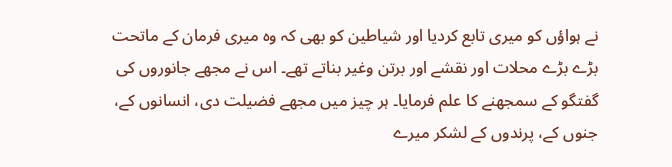نے ہواؤں کو میری تابع کردیا اور شیاطین کو بھی کہ وہ میری فرمان کے ماتحت بڑے بڑے محلات اور نقشے اور برتن وغیر بناتے تھے۔ اس نے مجھے جانوروں کی گفتگو کے سمجھنے کا علم فرمایا۔ ہر چیز میں مجھے فضیلت دی، انسانوں کے، جنوں کے، پرندوں کے لشکر میرے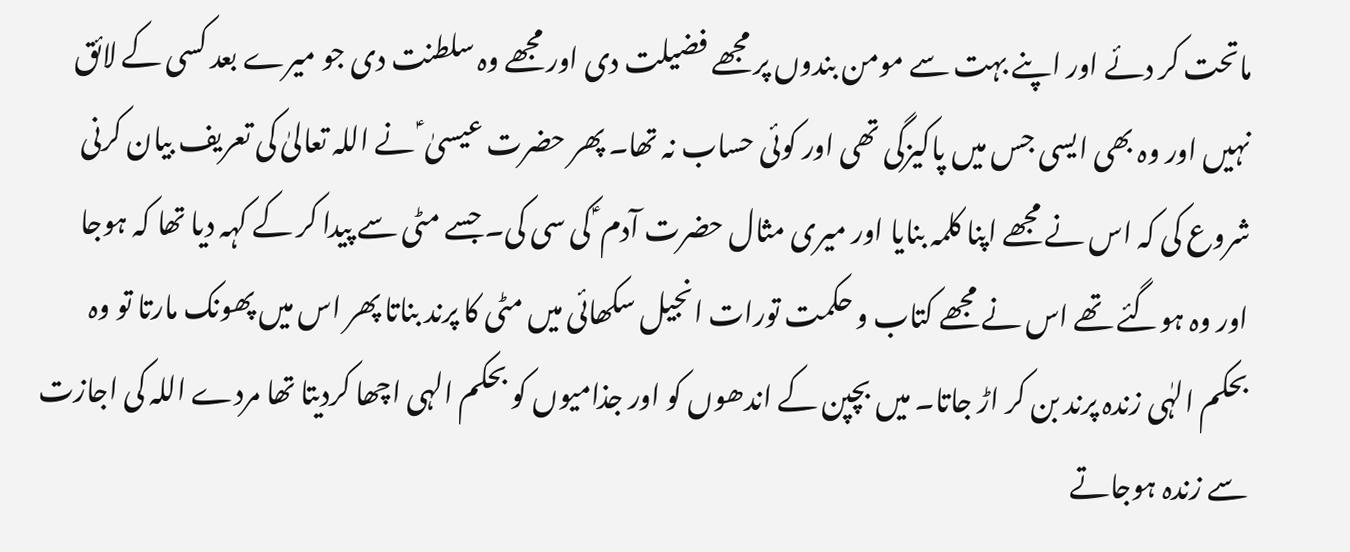ماتحت کر دئے اور اپنے بہت سے مومن بندوں پر مجھے فضیلت دی اور مجھے وہ سلطنت دی جو میرے بعد کسی کے لائق نہیں اور وہ بھی ایسی جس میں پاکیزگی تھی اور کوئی حساب نہ تھا۔ پھر حضرت عیسیٰ ؑ نے اللہ تعالیٰ کی تعریف بیان کرنی شروع کی کہ اس نے مجھے اپنا کلمہ بنایا اور میری مثال حضرت آدم ؑ کی سی کی۔ جسے مٹی سے پیدا کر کے کہہ دیا تھا کہ ہوجا اور وہ ہوگئے تھے اس نے مجھے کتاب و حکمت تورات انجیل سکھائی میں مٹی کا پرند بناتا پھر اس میں پھونک مارتا تو وہ بحکم الہٰی زندہ پرند بن کر اڑ جاتا۔ میں بچپن کے اندھوں کو اور جذامیوں کو بحکم الہی اچھا کردیتا تھا مردے اللہ کی اجازت سے زندہ ہوجاتے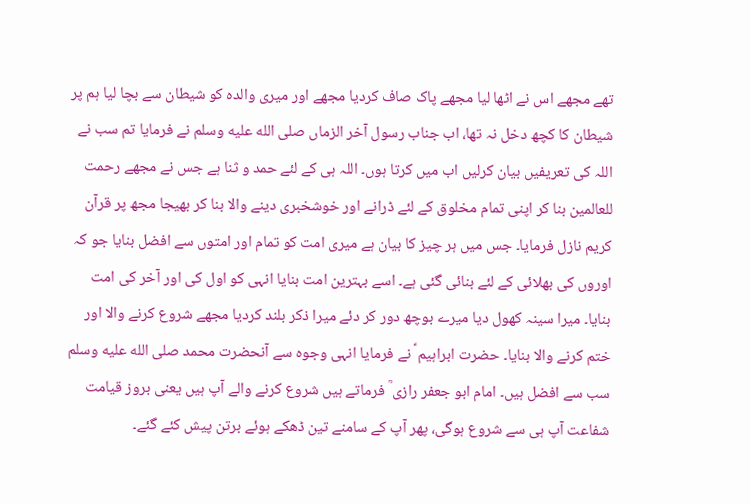تھے مجھے اس نے اٹھا لیا مجھے پاک صاف کردیا مجھے اور میری والدہ کو شیطان سے بچا لیا ہم پر شیطان کا کچھ دخل نہ تھا، اب جناب رسول آخر الزماں صلى الله عليه وسلم نے فرمایا تم سب نے اللہ کی تعریفیں بیان کرلیں اب میں کرتا ہوں۔ اللہ ہی کے لئے حمد و ثنا ہے جس نے مجھے رحمت للعالمین بنا کر اپنی تمام مخلوق کے لئے ڈرانے اور خوشخبری دینے والا بنا کر بھیجا مجھ پر قرآن کریم نازل فرمایا۔ جس میں ہر چیز کا بیان ہے میری امت کو تمام اور امتوں سے افضل بنایا جو کہ اوروں کی بھلائی کے لئے بنائی گئی ہے۔ اسے بہترین امت بنایا انہی کو اول کی اور آخر کی امت بنایا۔ میرا سینہ کھول دیا میرے بوچھ دور کر دئے میرا ذکر بلند کردیا مجھے شروع کرنے والا اور ختم کرنے والا بنایا۔ حضرت ابراہیم ؑ نے فرمایا انہی وجوہ سے آنحضرت محمد صلى الله عليه وسلم سب سے افضل ہیں۔ امام ابو جعفر رازی ؒ فرماتے ہیں شروع کرنے والے آپ ہیں یعنی بروز قیامت شفاعت آپ ہی سے شروع ہوگی، پھر آپ کے سامنے تین ڈھکے ہوئے برتن پیش کئے گئے۔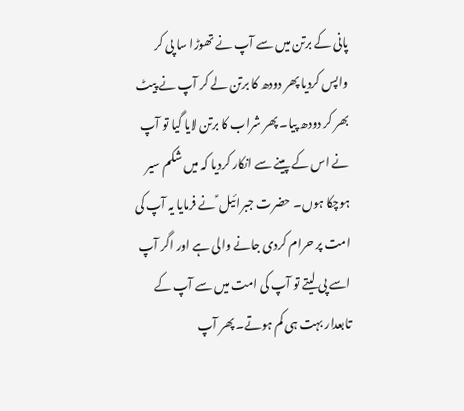پانی کے برتن میں سے آپ نے تھوڑا سا پی کر واپس کردیا پھر دودھ کا برتن لے کر آپ نے پیٹ بھر کر دودھ پیا۔ پھر شراب کا برتن لایا گیا تو آپ نے اس کے پینے سے انکار کردیا کہ میں شکم سیر ہوچکا ہوں۔ حضرت جبرائیل ؑ نے فرمایا یہ آپ کی امت پر حرام کردی جانے والی ہے اور اگر آپ اسے پی لیتے تو آپ کی امت میں سے آپ کے تابعدار بہت ہی کم ہوتے۔ پھر آپ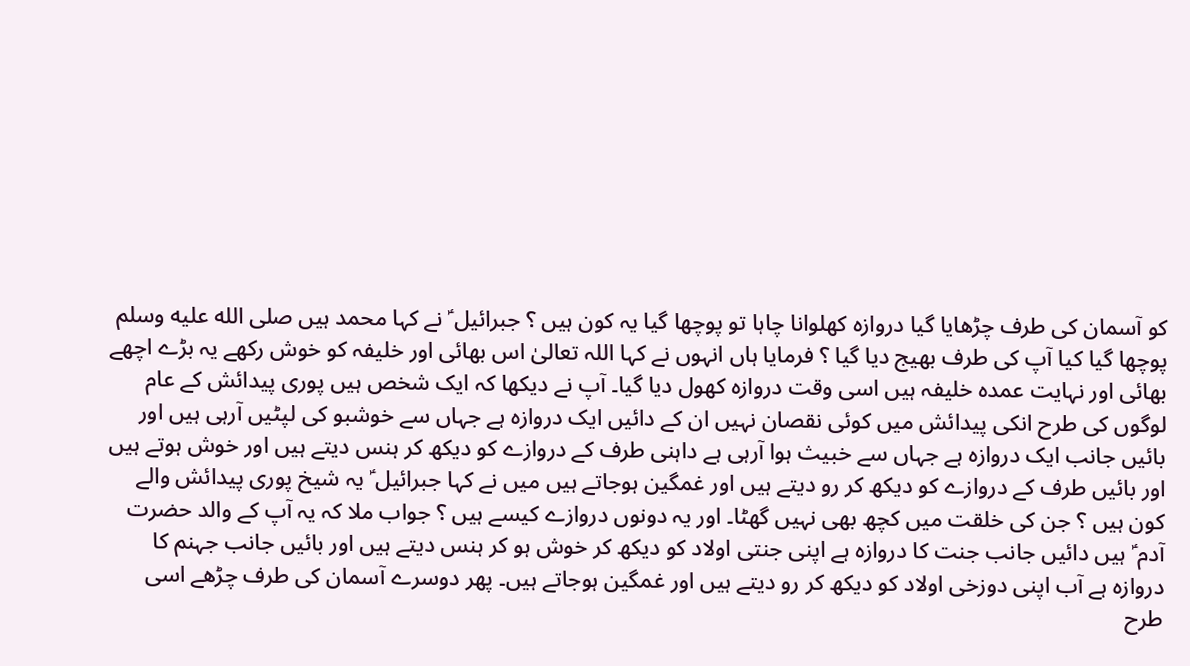کو آسمان کی طرف چڑھایا گیا دروازہ کھلوانا چاہا تو پوچھا گیا یہ کون ہیں ؟ جبرائیل ؑ نے کہا محمد ہیں صلى الله عليه وسلم پوچھا گیا کیا آپ کی طرف بھیج دیا گیا ؟ فرمایا ہاں انہوں نے کہا اللہ تعالیٰ اس بھائی اور خلیفہ کو خوش رکھے یہ بڑے اچھے بھائی اور نہایت عمدہ خلیفہ ہیں اسی وقت دروازہ کھول دیا گیا۔ آپ نے دیکھا کہ ایک شخص ہیں پوری پیدائش کے عام لوگوں کی طرح انکی پیدائش میں کوئی نقصان نہیں ان کے دائیں ایک دروازہ ہے جہاں سے خوشبو کی لپٹیں آرہی ہیں اور بائیں جانب ایک دروازہ ہے جہاں سے خبیث ہوا آرہی ہے داہنی طرف کے دروازے کو دیکھ کر ہنس دیتے ہیں اور خوش ہوتے ہیں اور بائیں طرف کے دروازے کو دیکھ کر رو دیتے ہیں اور غمگین ہوجاتے ہیں میں نے کہا جبرائیل ؑ یہ شیخ پوری پیدائش والے کون ہیں ؟ جن کی خلقت میں کچھ بھی نہیں گھٹا۔ اور یہ دونوں دروازے کیسے ہیں ؟ جواب ملا کہ یہ آپ کے والد حضرت آدم ؑ ہیں دائیں جانب جنت کا دروازہ ہے اپنی جنتی اولاد کو دیکھ کر خوش ہو کر ہنس دیتے ہیں اور بائیں جانب جہنم کا دروازہ ہے آب اپنی دوزخی اولاد کو دیکھ کر رو دیتے ہیں اور غمگین ہوجاتے ہیں۔ پھر دوسرے آسمان کی طرف چڑھے اسی طرح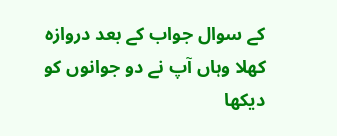کے سوال جواب کے بعد دروازہ کھلا وہاں آپ نے دو جوانوں کو دیکھا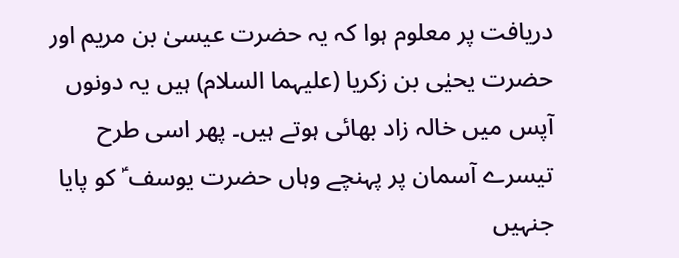دریافت پر معلوم ہوا کہ یہ حضرت عیسیٰ بن مریم اور حضرت یحیٰی بن زکریا (علیہما السلام) ہیں یہ دونوں آپس میں خالہ زاد بھائی ہوتے ہیں۔ پھر اسی طرح تیسرے آسمان پر پہنچے وہاں حضرت یوسف ؑ کو پایا جنہیں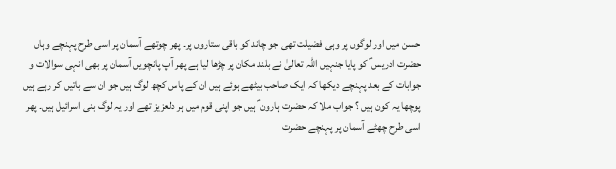حسن میں اور لوگوں پر وہی فضیلت تھی جو چاند کو باقی ستاروں پر۔ پھر چوتھے آسمان پر اسی طرح پہنچے وہاں حضرت ادریس ؑ کو پایا جنہیں اللہ تعالیٰ نے بلند مکان پر چڑھا لیا ہے پھر آپ پانچویں آسمان پر بھی انہی سوالات و جوابات کے بعد پہنچے دیکھا کہ ایک صاحب بیٹھے ہوئے ہیں ان کے پاس کچھ لوگ ہیں جو ان سے باتیں کر رہے ہیں پوچھا یہ کون ہیں ؟ جواب ملا کہ حضرت ہارون ؑ ہیں جو اپنی قوم میں ہر دلعزیز تھے اور یہ لوگ بنی اسرائیل ہیں۔ پھر اسی طرح چھٹے آسمان پر پہنچے حضرت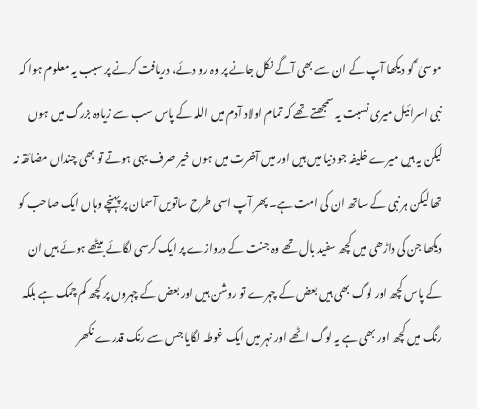موسیٰ ؑ کو دیکھا آپ کے ان سے بھی آگے نکل جانے پر وہ رو دئے، دریافت کرنے پر سبب یہ معلوم ہوا کہ نبی اسرائیل میری نسبت یہ سمجھتے تھے کہ تمام اولاد آدم میں اللہ کے پاس سب سے زیادہ بزرگ میں ہوں لیکن یہ ہیں میرے خلیفہ جو دنیا میں ہیں اور میں آخرت میں ہوں خیر صرف یہی ہوتے تو بھی چنداں مضائقہ نہ تھا لیکن ہر نبی کے ساتھ ان کی امت ہے۔ پھر آپ اسی طرح ساتویں آسمان پر پہنچے وہاں ایک صاحب کو دیکھا جن کی داڑھی میں کچھ سفید بال تھے وہ جنت کے دروازے پر ایک کرسی لگائے بیٹھے ہوئے ہیں ان کے پاس کچھ اور لوگ بھی ہیں بعض کے چہرے تو روشن ہیں اور بعض کے چہروں پر کچھ کم چمک ہے بلکہ رنگ میں کچھ اور بھی ہے یہ لوگ اٹھے اور نہر میں ایک غوطہ لگایا جس سے رنک قدرے نکھر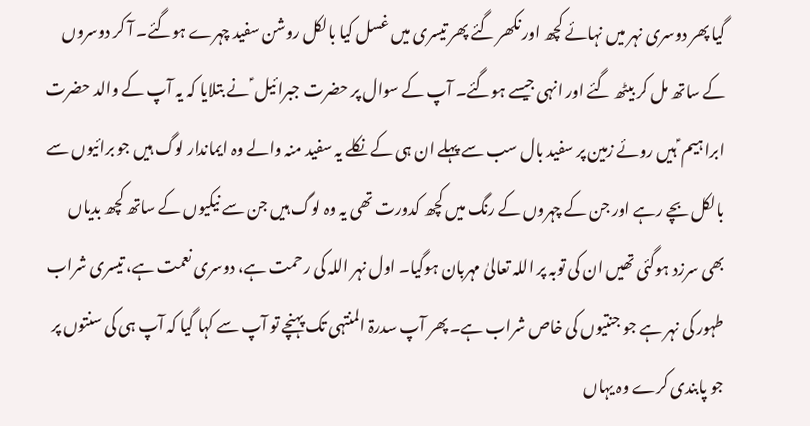گیا پھر دوسری نہر میں نہائے کچھ اور نکھر گئے پھر تیسری میں غسل کیا بالکل روشن سفید چہرے ہوگئے۔ آ کر دوسروں کے ساتھ مل کر بیٹھ گئے اور انہی جیسے ہوگئے۔ آپ کے سوال پر حضرت جبرائیل ؑ نے بتلایا کہ یہ آپ کے والد حضرت ابراہیم ؑ ہیں روئے زمین پر سفید بال سب سے پہلے ان ہی کے نکلے یہ سفید منہ والے وہ ایماندار لوگ ہیں جو برائیوں سے بالکل بچے رہے اور جن کے چہروں کے رنگ میں کچھ کدورت تھی یہ وہ لوگ ہیں جن سے نیکیوں کے ساتھ کچھ بدیاں بھی سرزد ہوگئی تھیں ان کی توبہ پر اللہ تعالیٰ مہربان ہوگیا۔ اول نہر اللہ کی رحمت ہے، دوسری نعمت ہے، تیسری شراب طہور کی نہر ہے جو جنتیوں کی خاص شراب ہے۔ پھر آپ سدرۃ المنتہی تک پہنچے تو آپ سے کہا گیا کہ آپ ہی کی سنتوں پر جو پابندی کرے وہ یہاں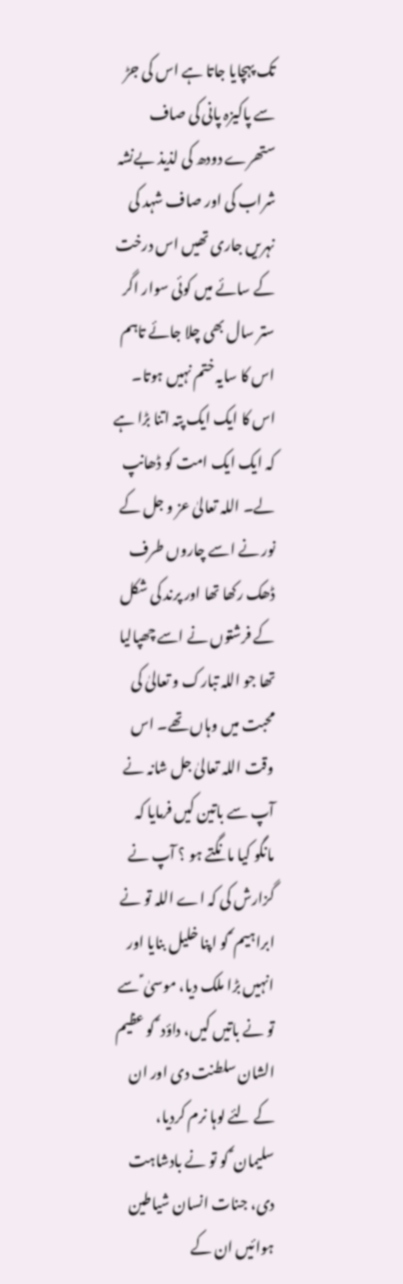تک پہچایا جاتا ہے اس کی جڑ سے پاکیزہ پانی کی صاف ستھرے دودھ کی لذیذ بےنشہ شراب کی اور صاف شہد کی نہریں جاری تھیں اس درخت کے سائے میں کوئی سوار اگر ستر سال بھی چلا جائے تاہم اس کا سایہ ختم نہیں ہوتا۔ اس کا ایک ایک پتہ اتنا بڑا ہے کہ ایک ایک امت کو ڈھانپ لے۔ اللہ تعالیٰ عز و جل کے نور نے اسے چاروں طرف ڈھک رکھا تھا اور پرند کی شکل کے فرشتوں نے اسے چھپالیا تھا جو اللہ تبارک و تعالیٰ کی محبت میں وہاں تھے۔ اس وقت اللہ تعالیٰ جل شانہ نے آپ سے باتین کیں فرمایا کہ مانگو کیا مانگتے ہو ؟ آپ نے گزارش کی کہ اے اللہ تو نے ابراہیم ؑ کو اپنا خلیل بنایا اور انہیں بڑا ملک دیا، موسیٰ ؑ سے تو نے باتیں کیں، داؤد ؑ کو عظیم الشان سلطنت دی اور ان کے لئے لوہا نرم کردیا، سلیمان ؑ کو تو نے بادشاہت دی، جنات انسان شیاطین ہوائیں ان کے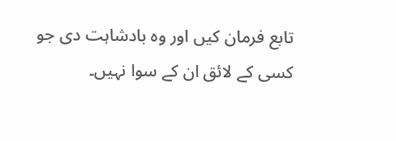تابع فرمان کیں اور وہ بادشاہت دی جو کسی کے لائق ان کے سوا نہیں۔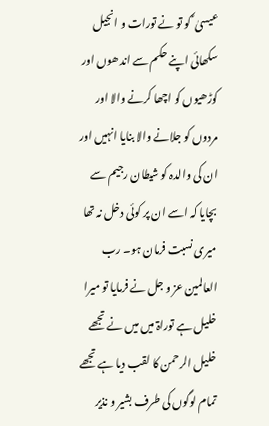عیسیٰ ؑ کو تو نے تورات و انجیل سکھائی اپنے حکم سے اندھوں اور کوڑھیوں کو اچھا کرنے والا اور مردوں کو جلانے والا بنایا انہیں اور ان کی والدہ کو شیطان رجیم سے بچایا کہ اسے ان پر کوئی دخل نہ تھا میری نسبت فرمان ہو۔ رب العالمین عز و جل نے فرمایا تو میرا خلیل ہے توراۃ میں میں نے تجھے خلیل الرحمن کا لقب دیا ہے تجھے تمام لوگوں کی طرف بشیر و نذیر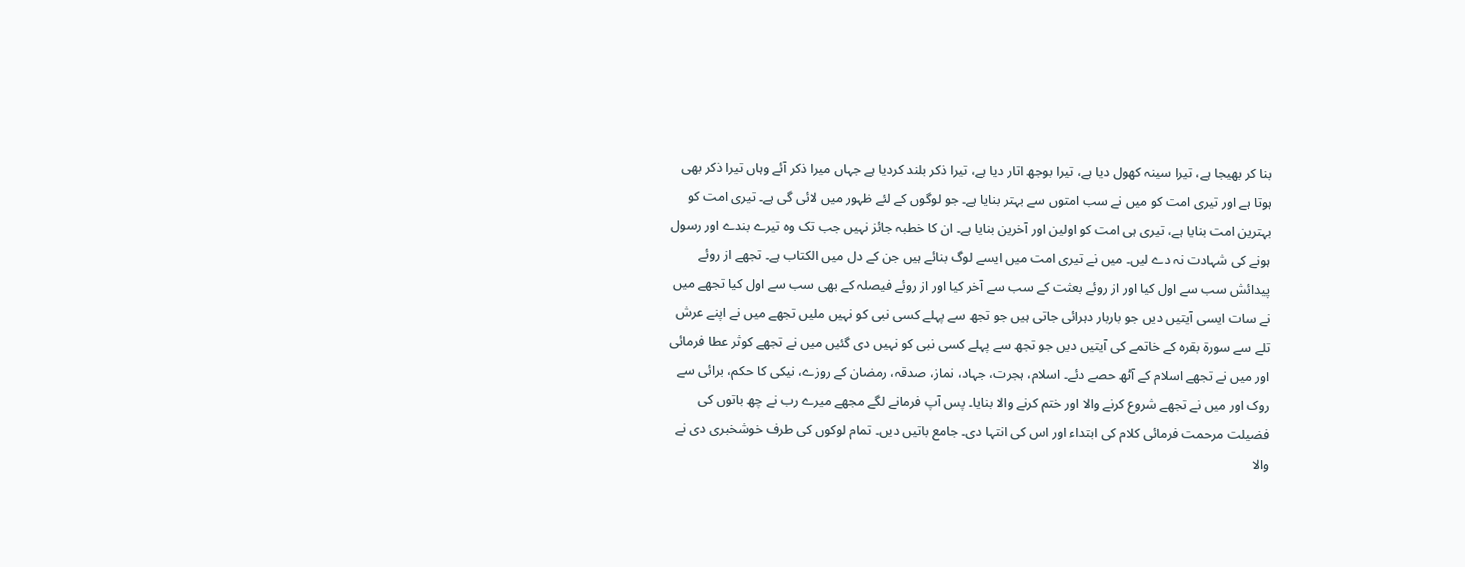بنا کر بھیجا ہے، تیرا سینہ کھول دیا ہے، تیرا بوجھ اتار دیا ہے، تیرا ذکر بلند کردیا ہے جہاں میرا ذکر آئے وہاں تیرا ذکر بھی ہوتا ہے اور تیری امت کو میں نے سب امتوں سے بہتر بنایا ہے۔ جو لوگوں کے لئے ظہور میں لائی گی ہے۔ تیری امت کو بہترین امت بنایا ہے، تیری ہی امت کو اولین اور آخرین بنایا ہے۔ ان کا خطبہ جائز نہیں جب تک وہ تیرے بندے اور رسول ہونے کی شہادت نہ دے لیں۔ میں نے تیری امت میں ایسے لوگ بنائے ہیں جن کے دل میں الکتاب ہے۔ تجھے از روئے پیدائش سب سے اول کیا اور از روئے بعثت کے سب سے آخر کیا اور از روئے فیصلہ کے بھی سب سے اول کیا تجھے میں نے سات ایسی آیتیں دیں جو باربار دہرائی جاتی ہیں جو تجھ سے پہلے کسی نبی کو نہیں ملیں تجھے میں نے اپنے عرش تلے سے سورة بقرہ کے خاتمے کی آیتیں دیں جو تجھ سے پہلے کسی نبی کو نہیں دی گئیں میں نے تجھے کوثر عطا فرمائی اور میں نے تجھے اسلام کے آٹھ حصے دئے۔ اسلام، ہجرت، جہاد، نماز، صدقہ، رمضان کے روزے، نیکی کا حکم، برائی سے روک اور میں نے تجھے شروع کرنے والا اور ختم کرنے والا بنایا۔ پس آپ فرمانے لگے مجھے میرے رب نے چھ باتوں کی فضیلت مرحمت فرمائی کلام کی ابتداء اور اس کی انتہا دی۔ جامع باتیں دیں۔ تمام لوکوں کی طرف خوشخبری دی نے والا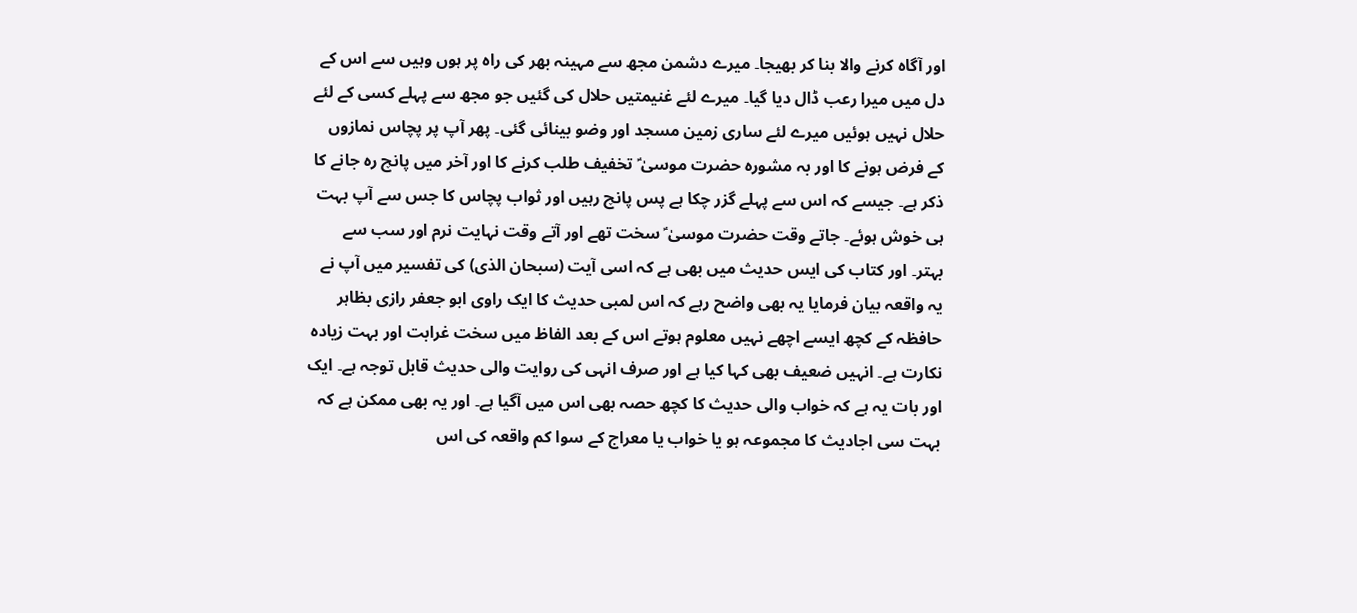اور آگاہ کرنے والا بنا کر بھیجا۔ میرے دشمن مجھ سے مہینہ بھر کی راہ پر ہوں وہیں سے اس کے دل میں میرا رعب ڈال دیا گیا۔ میرے لئے غنیمتیں حلال کی گئیں جو مجھ سے پہلے کسی کے لئے حلال نہیں ہوئیں میرے لئے ساری زمین مسجد اور وضو بینائی گئی۔ پھر آپ پر پچاس نمازوں کے فرض ہونے کا اور بہ مشورہ حضرت موسیٰ ؑ تخفیف طلب کرنے کا اور آخر میں پانچ رہ جانے کا ذکر ہے۔ جیسے کہ اس سے پہلے گزر چکا ہے پس پانچ رہیں اور ثواب پچاس کا جس سے آپ بہت ہی خوش ہوئے۔ جاتے وقت حضرت موسیٰ ؑ سخت تھے اور آتے وقت نہایت نرم اور سب سے بہتر۔ اور کتاب کی ایس حدیث میں بھی ہے کہ اسی آیت (سبحان الذی) کی تفسیر میں آپ نے یہ واقعہ بیان فرمایا یہ بھی واضح رہے کہ اس لمبی حدیث کا ایک راوی ابو جعفر رازی بظاہر حافظہ کے کچھ ایسے اچھے نہیں معلوم ہوتے اس کے بعد الفاظ میں سخت غرابت اور بہت زیادہ نکارت ہے۔ انہیں ضعیف بھی کہا کیا ہے اور صرف انہی کی روایت والی حدیث قابل توجہ ہے۔ ایک اور بات یہ ہے کہ خواب والی حدیث کا کچھ حصہ بھی اس میں آگیا ہے۔ اور یہ بھی ممکن ہے کہ بہت سی اجادیث کا مجموعہ ہو یا خواب یا معراج کے سوا کم واقعہ کی اس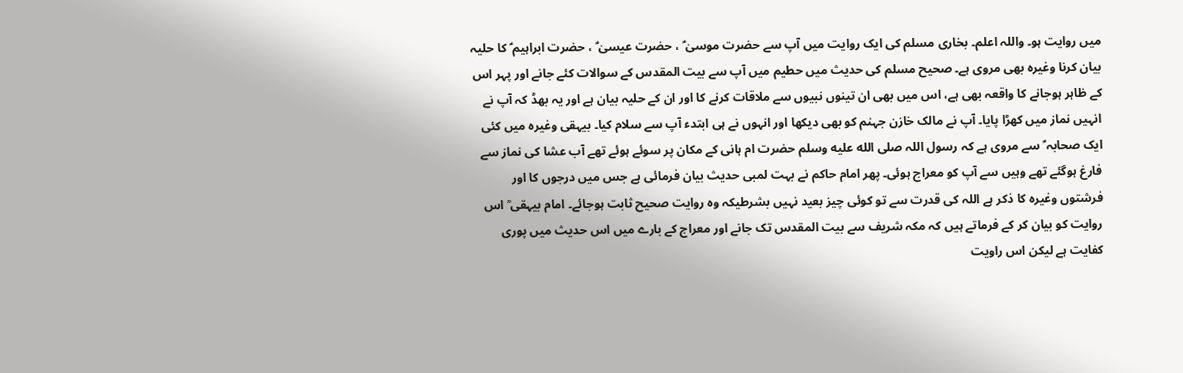میں روایت ہو۔ واللہ اعلم۔ بخاری مسلم کی ایک روایت میں آپ سے حضرت موسیٰ ؑ ، حضرت عیسیٰ ؑ ، حضرت ابراہیم ؑ کا حلیہ بیان کرنا وغیرہ بھی مروی ہے۔ صحیح مسلم کی حدیث میں حطیم میں آپ سے بیت المقدس کے سوالات کئے جانے اور پہر اس کے ظاہر ہوجانے کا واقعہ بھی ہے، اس میں بھی ان تینوں نبیوں سے ملاقات کرنے کا اور ان کے حلیہ بیان ہے اور یہ بھڈ کہ آپ نے انہیں نماز میں کھڑا پایا۔ آپ نے مالک خازن جہنم کو بھی دیکھا اور انہوں نے ہی ابتدء آپ سے سلام کیا۔ بیہقی وغیرہ میں کئی ایک صحابہ ؑ سے مروی ہے کہ رسول اللہ صلى الله عليه وسلم حضرت ام ہانی کے مکان پر سوئے ہوئے تھے آب عشا کی نماز سے فارغ ہوگئے تھے وہیں سے آپ کو معراج ہوئی۔ پھر امام حاکم نے بہت لمبی حدیث بیان فرمائی ہے جس میں درجوں کا اور فرشتوں وغیرہ کا ذکر ہے اللہ کی قدرت سے تو کوئی چیز بعید نہیں بشرطیکہ وہ روایت صحیح ثابت ہوجائے۔ امام بیہقی ؒ اس روایت کو بیان کر کے فرماتے ہیں کہ مکہ شریف سے بیت المقدس تک جانے اور معراج کے بارے میں اس حدیث میں پوری کفایت ہے لیکن اس راویت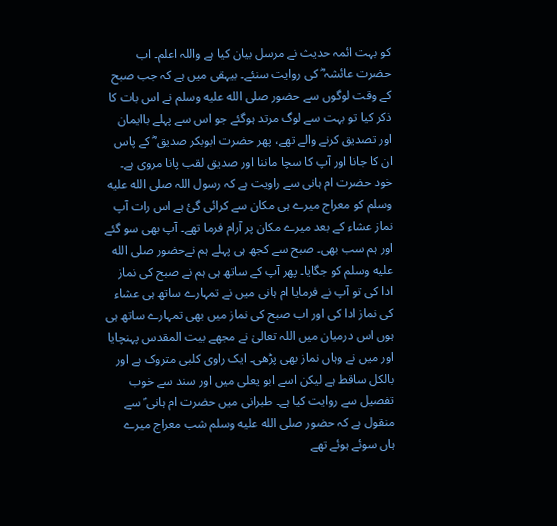کو بہت ائمہ حدیث نے مرسل بیان کیا ہے واللہ اعلم۔ اب حضرت عائشہ ؓ کی روایت سنئے۔ بیہقی میں ہے کہ جب صبح کے وقت لوگوں سے حضور صلى الله عليه وسلم نے اس بات کا ذکر کیا تو بہت سے لوگ مرتد ہوگئے جو اس سے پہلے باایمان اور تصدیق کرنے والے تھے، پھر حضرت ابوبکر صدیق ؓ کے پاس ان کا جانا اور آپ کا سچا ماننا اور صدیق لقب پانا مروی ہے۔ خود حضرت ام ہانی سے راویت ہے کہ رسول اللہ صلى الله عليه وسلم کو معراج میرے ہی مکان سے کرائی گئ ہے اس رات آپ نماز عشاء کے بعد میرے مکان پر آرام فرما تھے۔ آپ بھی سو گئے اور ہم سب بھی۔ صبح سے کجھ ہی پہلے ہم نےحضور صلى الله عليه وسلم کو جگایا۔ پھر آپ کے ساتھ ہی ہم نے صبح کی نماز ادا کی تو آپ نے فرمایا ام ہانی میں نے تمہارے ساتھ ہی عشاء کی نماز ادا کی اور اب صبح کی نماز میں بھی تمہارے ساتھ ہی ہوں اس درمیان میں اللہ تعالیٰ نے مجھے بیت المقدس پہنچایا اور میں نے وہاں نماز بھی پڑھی۔ ایک راوی کلبی متروک ہے اور بالکل ساقط ہے لیکن اسے ابو یعلی میں اور سند سے خوب تفصیل سے روایت کیا ہے۔ طبرانی میں حضرت ام ہانی ؑ سے منقول ہے کہ حضور صلى الله عليه وسلم شب معراج میرے ہاں سوئے ہوئے تھے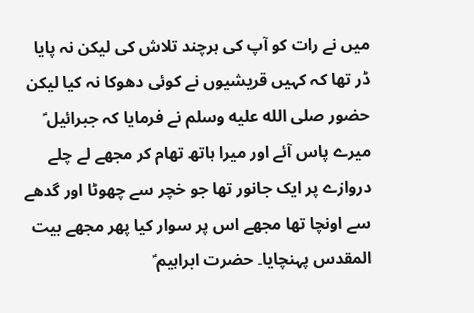میں نے رات کو آپ کی ہرچند تلاش کی لیکن نہ پایا ڈر تھا کہ کہیں قریشیوں نے کوئی دھوکا نہ کیا لیکن حضور صلى الله عليه وسلم نے فرمایا کہ جبرائیل ؑ میرے پاس آئے اور میرا ہاتھ تھام کر مجھے لے چلے دروازے پر ایک جانور تھا جو خچر سے چھوٹا اور گدھے سے اونچا تھا مجھے اس پر سوار کیا پھر مجھے بیت المقدس پہنچایا۔ حضرت ابراہیم ؑ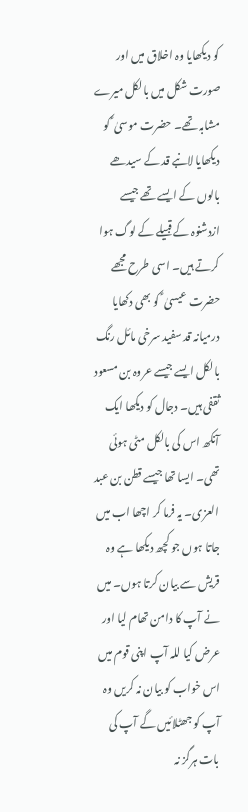کو دیکھایا وہ اخلاق میں اور صورت شکل میں بالکل میرے مشابہ تھے۔ حضرت موسیٰ ؑ کو دیکھایا لانبے قد کے سیدھے بالوں کے ایسے تھے جیسے ازدشنوہ کے قبیلے کے لوگ ہوا کرتے ہیں۔ اسی طرح مجھے حضرت عیسیٰ ؑ کو بھی دکھایا درمیانہ قد سفید سرخی مائل رنگ بالکل ایسے جیسے عروہ بن مسعود ثقفی ہیں۔ دجال کو دیکھا ایک آنکھ اس کی بالکل مٹی ہوئی تھی۔ ایسا تھا جیسے قطن بن عبد العزی۔ یہ فرما کر اچھا اب میں جاتا ہوں جو کچھ دیکھا ہے وہ قریش سے بیان کرتا ہوں۔ میں نے آپ کا دامن تھام لیا اور عرض کیا للہ آپ اپنی قوم میں اس خواب کو بیان نہ کریں وہ آپ کو جھٹلائیں گے آپ کی بات ہرگز نہ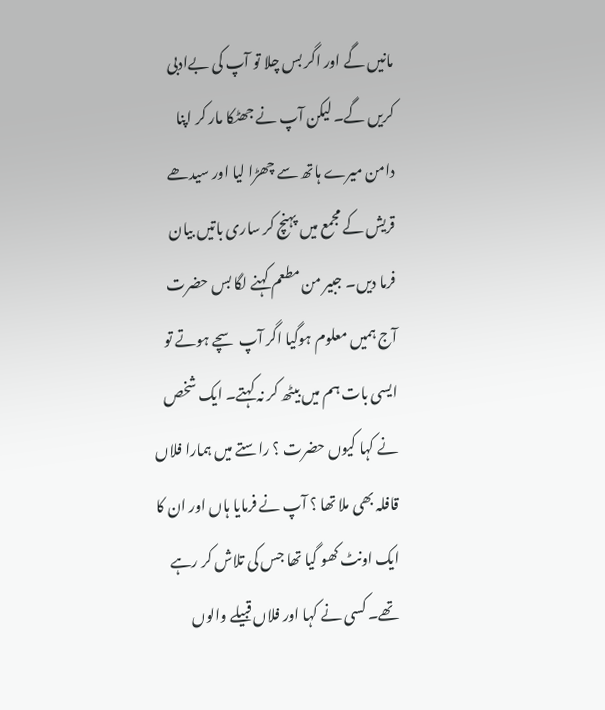مانیں گے اور اگر بس چلا تو آپ کی بےادبی کریں گے۔ لیکن آپ نے جھٹکا مار کر اپنا دامن میرے ہاتھ سے چھڑا لیا اور سیدھے قریش کے مجمع میں پہنچ کر ساری باتیں بیان فرما دیں۔ جبیر من مطعم کہنے لگا بس حضرت آج ہمیں معلوم ہوگیا اگر آپ سچے ہوتے تو ایسی بات ہم میں بیٹھ کر نہ کہتے۔ ایک شخص نے کہا کیوں حضرت ؟ راستے میں ہمارا فلاں قافلہ بھی ملا تھا ؟ آپ نے فرمایا ہاں اور ان کا ایک اونٹ کھو گیا تھا جس کی تلاش کر رہے تھے۔ کسی نے کہا اور فلاں قبیلے والوں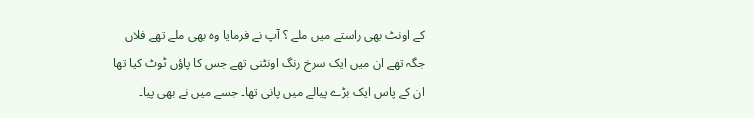کے اونٹ بھی راستے میں ملے ؟ آپ نے فرمایا وہ بھی ملے تھے فلاں جگہ تھے ان میں ایک سرخ رنگ اونٹنی تھے جس کا پاؤں ٹوٹ کیا تھا ان کے پاس ایک بڑے پیالے میں پانی تھا۔ جسے میں نے بھی پیا۔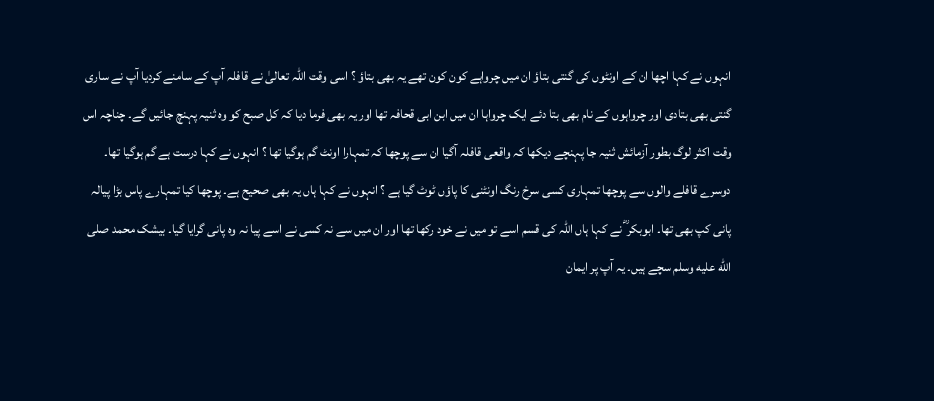انہوں نے کہا اچھا ان کے اونٹوں کی گنتی بتاؤ ان میں چرواہے کون کون تھے یہ بھی بتاؤ ؟ اسی وقت اللہ تعالیٰ نے قافلہ آپ کے سامنے کردیا آپ نے ساری گنتی بھی بتادی اور چرواہوں کے نام بھی بتا دئے ایک چرواہا ان میں ابن ابی قحافہ تھا اور یہ بھی فرما دیا کہ کل صبح کو وہ ثنیہ پہنچ جائیں گے۔ چناچہ اس وقت اکثر لوگ بطور آزمائش ثنیہ جا پہنچے دیکھا کہ واقعی قافلہ آگیا ان سے پوچھا کہ تمہارا اونٹ گم ہوگیا تھا ؟ انہوں نے کہا درست ہے گم ہوگیا تھا۔ دوسرے قافلے والوں سے پوچھا تمہاری کسی سرخ رنگ اونٹنی کا پاؤں ٹوٹ گیا ہے ؟ انہوں نے کہا ہاں یہ بھی صحیح ہے۔ پوچھا کیا تمہارے پاس بڑا پیالہ پانی کپ بھی تھا۔ ابوبکر ؓ نے کہا ہاں اللہ کی قسم اسے تو میں نے خود رکھا تھا اور ان میں سے نہ کسی نے اسے پیا نہ وہ پانی گرایا گیا۔ بیشک محمد صلى الله عليه وسلم سچے ہیں۔ یہ آپ پر ایمان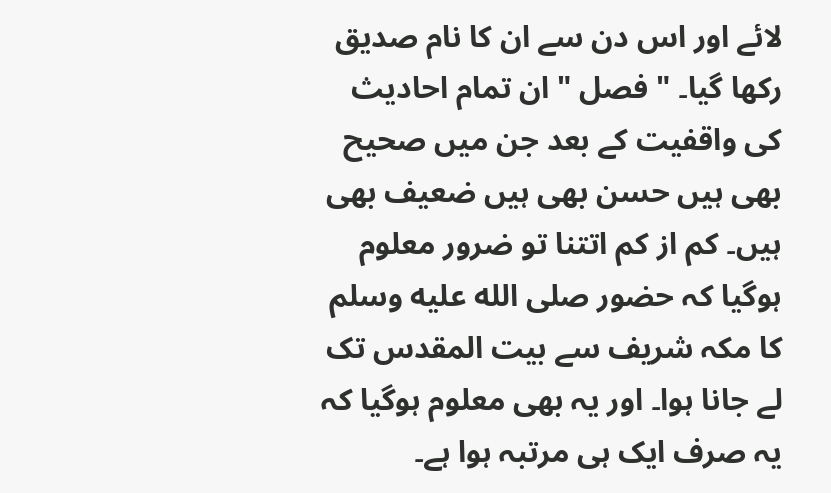لائے اور اس دن سے ان کا نام صدیق رکھا گیا۔ " فصل " ان تمام احادیث کی واقفیت کے بعد جن میں صحیح بھی ہیں حسن بھی ہیں ضعیف بھی ہیں۔ کم از کم اتتنا تو ضرور معلوم ہوگیا کہ حضور صلى الله عليه وسلم کا مکہ شریف سے بیت المقدس تک لے جانا ہوا۔ اور یہ بھی معلوم ہوگیا کہ یہ صرف ایک ہی مرتبہ ہوا ہے۔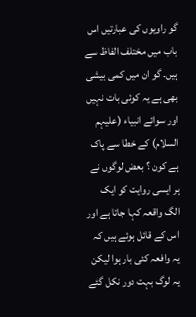گو راویوں کی عبارتیں اس باب میں مختلف الفاظ سے ہیں۔ گو ان میں کمی بیشی بھی ہے یہ کوئی بات نہیں اور سوائے انبیاء (علیہم السلام) کے خطا سے پاک ہے کون ؟ بعض لوگوں نے ہر ایسی روایت کو ایک الگ واقعہ کہا جاتا ہے اور اس کے قائل ہوئے ہیں کہ یہ وافعہ کئی بار ہوا لیکن یہ لوگ بہت دور نکل گئے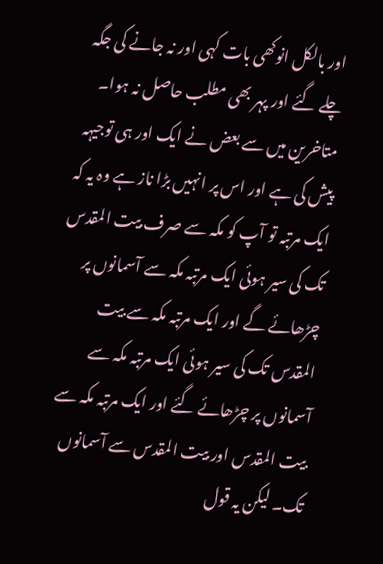اور بالکل انوکھی بات کہی اور نہ جانے کی جگہ چلے گئے اور پہر بھی مطلب حاصل نہ ہوا۔ متاخرین میں سے بعض نے ایک اور ہی توجیہہ پیش کی ہے اور اس پر انہیں بڑا ناز ہے وہ یہ کہ ایک مرتبہ تو آپ کو مکہ سے صرف بیت المقدس تک کی سیر ہوئی ایک مرتبہ مکہ سے آسمانوں پر چڑھائے گے اور ایک مرتبہ مکہ سے بیت المقدس تک کی سیر ہوئی ایک مرتبہ مکہ سے آسمانوں پر چڑھائے گئے اور ایک مرتبہ مکہ سے بیت المقدس اور بیت المقدس سے آسمانوں تک۔ لیکن یہ قول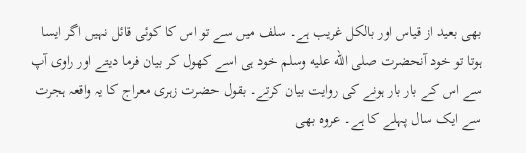بھی بعید از قیاس اور بالکل غریب ہے۔ سلف میں سے تو اس کا کوئی قائل نہیں اگر ایسا ہوتا تو خود آنحضرت صلى الله عليه وسلم خود ہی اسے کھول کر بیان فرما دیتے اور راوی آپ سے اس کے بار بار ہونے کی روایت بیان کرتے۔ بقول حضرت زہری معراج کا یہ واقعہ ہجرت سے ایک سال پہلے کا ہے۔ عروہ بھی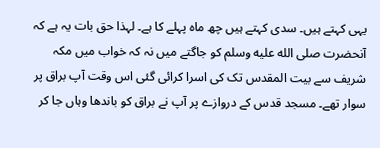یہی کہتے ہیں۔ سدی کہتے ہیں چھ ماہ پہلے کا ہے۔ لہذا حق بات یہ ہے کہ آنحضرت صلى الله عليه وسلم کو جاگتے میں نہ کہ خواب میں مکہ شریف سے بیت المقدس تک کی اسرا کرائی گئی اس وقت آپ براق پر سوار تھے۔ مسجد قدس کے دروازے پر آپ نے براق کو باندھا وہاں جا کر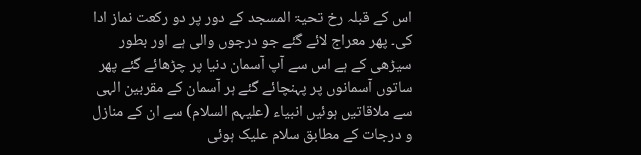اس کے قبلہ رخ تحیۃ المسجد کے دور پر دو رکعت نماز ادا کی۔ پھر معراج لائے گئے جو درجوں والی ہے اور بطور سیڑھی کے ہے اس سے آپ آسمان دنیا پر چڑھائے گئے پھر ساتوں آسمانوں پر پہنچائے گئے ہر آسمان کے مقربین الہی سے ملاقاتیں ہوئیں انبیاء (علیہم السلام) سے ان کے منازل و درجات کے مطابق سلام علیک ہوئی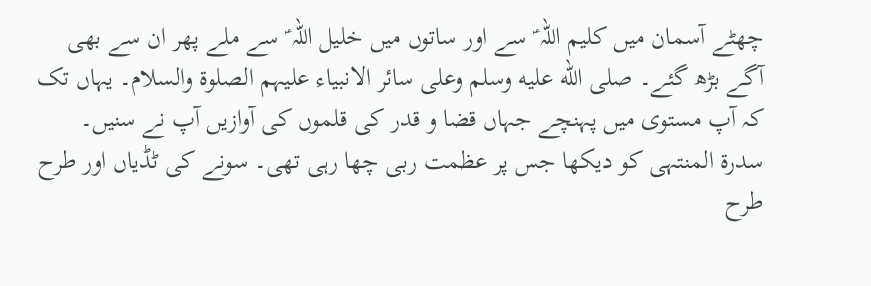چھٹے آسمان میں کلیم اللہ ؑ سے اور ساتوں میں خلیل اللہ ؑ سے ملے پھر ان سے بھی آگے بڑھ گئے۔ صلى الله عليه وسلم وعلی سائر الانبیاء علیہم الصلوۃ والسلام۔ یہاں تک کہ آپ مستوی میں پہنچے جہاں قضا و قدر کی قلموں کی آوازیں آپ نے سنیں۔ سدرۃ المنتہی کو دیکھا جس پر عظمت ربی چھا رہی تھی۔ سونے کی ٹڈیاں اور طرح طرح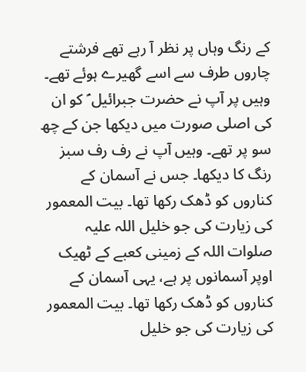کے رنگ وہاں پر نظر آ رہے تھے فرشتے چاروں طرف سے اسے گھیرے ہوئے تھے۔ وہیں پر آپ نے حضرت جبرائیل ؑ کو ان کی اصلی صورت میں دیکھا جن کے چھ سو پر تھے۔ وہیں آپ نے رف رف سبز رنگ کا دیکھا۔ جس نے آسمان کے کناروں کو ڈھک رکھا تھا۔ بیت المعمور کی زیارت کی جو خلیل اللہ علیہ صلوات اللہ کے زمینی کعبے کے ٹھیک اوپر آسمانوں پر ہے، یہی آسمان کے کناروں کو ڈھک رکھا تھا۔ بیت المعمور کی زیارت کی جو خلیل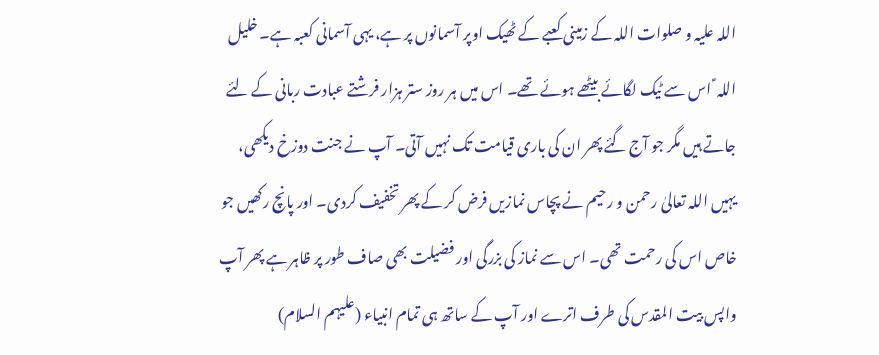اللہ علیہ و صلوات اللہ کے زمینی کعبے کے ٹھیک اوپر آسمانوں پر ہے، یہی آسمانی کعبہ ہے۔ خلیل اللہ ؑ اس سے ٹیک لگائے بیٹھے ہوئے تھے۔ اس میں ہر روز ستر ہزار فرشتے عبادت ربانی کے لئے جاتے ہیں مگر جو آج گئے پھر ان کی باری قیامت تک نہیں آتی۔ آپ نے جنت دوزخ دیکھی، یہیں اللہ تعالیٰ رحمن و رحیم نے پچاس نمازیں فرض کر کے پھر تخفیف کردی۔ اور پانچ رکھیں جو خاص اس کی رحمت تھی۔ اس سے نماز کی بزرگی اور فضیلت بھی صاف طور پر ظاہر ہے پھر آپ واپس بیت المقدس کی طرف اترے اور آپ کے ساتھ ہی تمام انبیاء (علیہم السلام)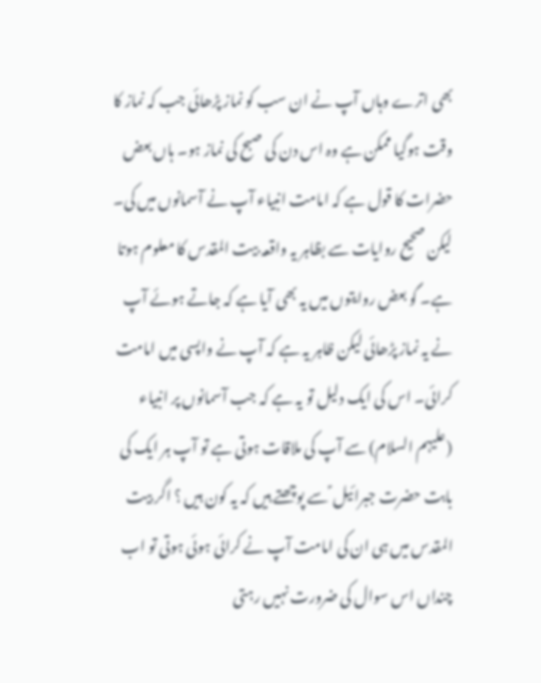بھی اترے وہاں آپ نے ان سب کو نماز پڑھائی جب کہ نماز کا وقت ہوگیا ممکن ہے وہ اس دن کی صبح کی نماز ہو۔ ہاں بعض حضرات کا قول ہے کہ امامت انبیاء آپ نے آسمانوں میں کی۔ لیکن صحیح روایات سے بظاہر یہ واقعہ بیت المقدس کا معلوم ہوتا ہے۔ گو بعض روایتوں میں یہ بھی آیا ہے کہ جاتے ہوئے آپ نے یہ نماز پڑھائی لیکن ظاہر یہ ہے کہ آپ نے واپسی میں امامت کرائی۔ اس کی ایک دلیل تو یہ ہے کہ جب آسمانوں پر انبیاء (علیہم السلام) سے آپ کی ملاقات ہوتی ہے تو آپ ہر ایک کی بابت حضرت جبرائیل ؑ سے پوچھتے ہیں کہ یہ کون ہیں ؟ اگر بیت المقدس میں ہی ان کی امامت آپ نے کرائی ہوئی ہوتی تو اب چنداں اس سوال کی ضرورت نہیں رہتی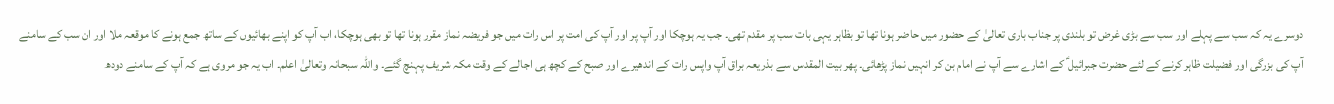دوسرے یہ کہ سب سے پہلے اور سب سے بڑی غرض تو بلندی پر جناب باری تعالیٰ کے حضور میں حاضر ہونا تھا تو بظاہر یہی بات سب پر مقدم تھی۔ جب یہ ہوچکا اور آپ پر اور آپ کی امت پر اس رات میں جو فریضہ نماز مقرر ہونا تھا تو بھی ہوچکا، اب آپ کو اپنے بھائیوں کے ساتھ جمع ہونے کا موقعہ ملا اور ان سب کے سامنے آپ کی بزرگی اور فضیلت ظاہر کرنے کے لئے حضرت جبرائیل ؑ کے اشارے سے آپ نے امام بن کر انہیں نماز پڑھائی۔ پھر بیت المقدس سے بذریعہ براق آپ واپس رات کے اندھیرے اور صبح کے کچھ ہی اجالے کے وقت مکہ شریف پہنچ گئے۔ واللہ سبحانہ وتعالیٰ اعلم۔ اب یہ جو مروی ہے کہ آپ کے سامنے دودھ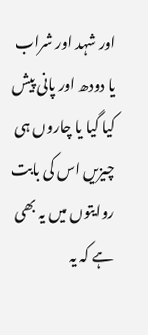اور شہد اور شراب یا دودھ اور پانی پیش کیا گیا یا چاروں ہی چیزیں اس کی بابت روایتوں میں یہ بھی ہے کہ یہ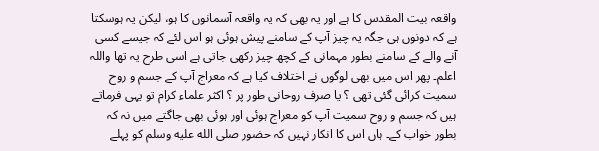واقعہ بیت المقدس کا ہے اور یہ بھی کہ یہ واقعہ آسمانوں کا ہو، لیکن یہ ہوسکتا ہے کہ دونوں ہی جگہ یہ چیز آپ کے سامنے پیش ہوئی ہو اس لئے کہ جیسے کسی آنے والے کے سامنے بطور مہمانی کے کچھ چیز رکھی جاتی ہے اسی طرح یہ تھا واللہ اعلم۔ پھر اس میں بھی لوگوں نے اختلاف کیا ہے کہ معراج آپ کے جسم و روح سمیت کرائی گئی تھی ؟ یا صرف روحانی طور پر ؟ اکثر علماء کرام تو یہی فرماتے ہیں کہ جسم و روح سمیت آپ کو معراج ہوئی اور ہوئی بھی جاگتے میں نہ کہ بطور خواب کے۔ ہاں اس کا انکار نہیں کہ حضور صلى الله عليه وسلم کو پہلے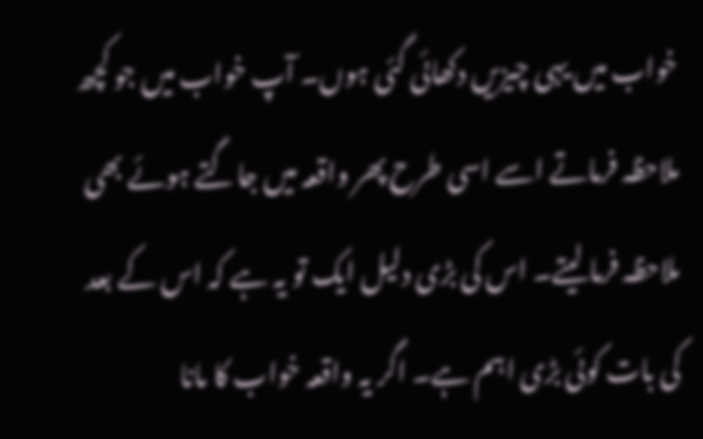خواب میں یہی چیزیں دکھائی گئی ہوں۔ آپ خواب میں جو کچھ ملاحظہ فرماتے اسے اسی طرح پھر واقعہ میں جاگتے ہوئے بھی ملاحظہ فرما لیتے۔ اس کی بڑی دلیل ایک تو یہ ہے کہ اس کے بعد کی بات کوئی بڑی اہم ہے۔ اگر یہ واقعہ خواب کا مانا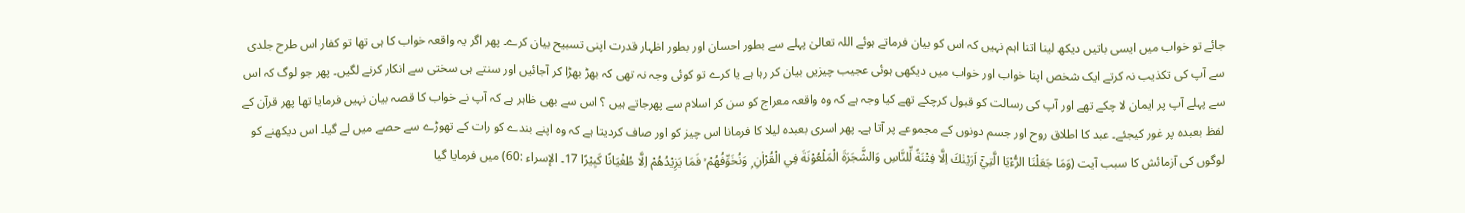جائے تو خواب میں ایسی باتیں دیکھ لینا اتنا اہم نہیں کہ اس کو بیان فرماتے ہوئے اللہ تعالیٰ پہلے سے بطور احسان اور بطور اظہار قدرت اپنی تسبیح بیان کرے۔ پھر اگر یہ واقعہ خواب کا ہی تھا تو کفار اس طرح جلدی سے آپ کی تکذیب نہ کرتے ایک شخص اپنا خواب اور خواب میں دیکھی ہوئی عجیب چیزیں بیان کر رہا ہے یا کرے تو کوئی وجہ نہ تھی کہ بھڑ بھڑا کر آجائیں اور سنتے ہی سختی سے انکار کرنے لگیں۔ پھر جو لوگ کہ اس سے پہلے آپ پر ایمان لا چکے تھے اور آپ کی رسالت کو قبول کرچکے تھے کیا وجہ ہے کہ وہ واقعہ معراج کو سن کر اسلام سے پھرجاتے ہیں ؟ اس سے بھی ظاہر ہے کہ آپ نے خواب کا قصہ بیان نہیں فرمایا تھا پھر قرآن کے لفظ بعبدہ پر غور کیجئے۔ عبد کا اطلاق روح اور جسم دونوں کے مجموعے پر آتا ہے۔ پھر اسری بعبدہ لیلا کا فرمانا اس چیز کو اور صاف کردیتا ہے کہ وہ اپنے بندے کو رات کے تھوڑے سے حصے میں لے گیا۔ اس دیکھنے کو لوگوں کی آزمائش کا سبب آیت (وَمَا جَعَلْنَا الرُّءْيَا الَّتِيْٓ اَرَيْنٰكَ اِلَّا فِتْنَةً لِّلنَّاسِ وَالشَّجَرَةَ الْمَلْعُوْنَةَ فِي الْقُرْاٰنِ ۭ وَنُخَوِّفُهُمْ ۙ فَمَا يَزِيْدُهُمْ اِلَّا طُغْيَانًا كَبِيْرًا 17۔ الإسراء :60) میں فرمایا گیا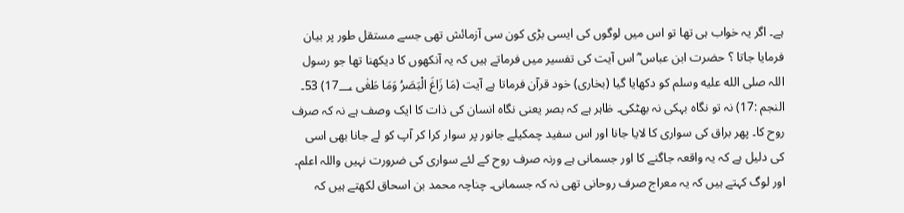ہے۔ اگر یہ خواب ہی تھا تو اس میں لوگوں کی ایسی بڑی کون سی آزمائش تھی جسے مستقل طور پر بیان فرمایا جاتا ؟ حضرت ابن عباس ؓ اس آیت کی تفسیر میں فرماتے ہیں کہ یہ آنکھوں کا دیکھنا تھا جو رسول اللہ صلى الله عليه وسلم کو دکھایا گیا (بخاری) خود قرآن فرماتا ہے آیت (مَا زَاغَ الْبَصَرُ وَمَا طَغٰى 17؀) 53۔ النجم :17) نہ تو نگاہ بہکی نہ بھٹکی۔ ظاہر ہے کہ بصر یعنی نگاہ انسان کی ذات کا ایک وصف ہے نہ کہ صرف روح کا۔ پھر براق کی سواری کا لایا جانا اور اس سفید چمکیلے جانور پر سوار کرا کر آپ کو لے جانا بھی اسی کی دلیل ہے کہ یہ واقعہ جاگنے کا اور جسمانی ہے ورنہ صرف روح کے لئے سواری کی ضرورت نہیں واللہ اعلم۔ اور لوگ کہتے ہیں کہ یہ معراج صرف روحانی تھی نہ کہ جسمانی۔ چناچہ محمد بن اسحاق لکھتے ہیں کہ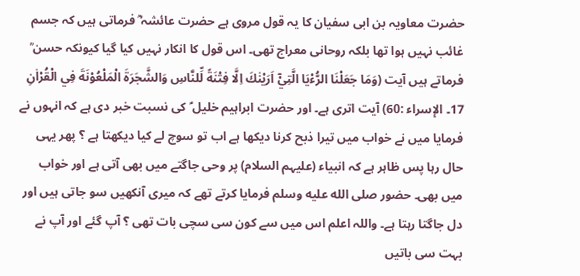حضرت معاویہ بن ابی سفیان کا یہ قول مروی ہے حضرت عائشہ ؓ فرماتی ہیں کہ جسم غائب نہیں ہوا تھا بلکہ روحانی معراج تھی۔ اس قول کا انکار نہیں کیا گیا کیونکہ حسن ؒ فرماتے ہیں آیت (وَمَا جَعَلْنَا الرُّءْيَا الَّتِيْٓ اَرَيْنٰكَ اِلَّا فِتْنَةً لِّلنَّاسِ وَالشَّجَرَةَ الْمَلْعُوْنَةَ فِي الْقُرْاٰنِ 17۔ الإسراء :60) آیت اتری ہے۔ اور حضرت ابراہیم خلیل ؑ کی نسبت خبر دی ہے کہ انہوں نے فرمایا میں نے خواب میں تیرا ذبح کرنا دیکھا ہے اب تو سوچ لے کیا دیکھتا ہے ؟ پھر یہی حال رہا پس ظاہر ہے کہ انبیاء (علیہم السلام) پر وحی جاگتے میں بھی آتی ہے اور خواب میں بھی۔ حضور صلى الله عليه وسلم فرمایا کرتے تھے کہ میری آنکھیں سو جاتی ہیں اور دل جاگتا رہتا ہے۔ واللہ اعلم اس میں سے کون سی سچی بات تھی ؟ آپ گئے اور آپ نے بہت سی باتیں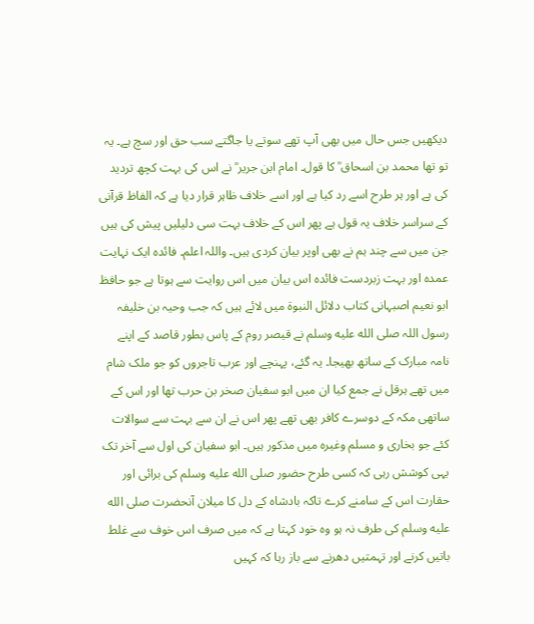دیکھیں جس حال میں بھی آپ تھے سوتے یا جاگتے سب حق اور سچ ہے۔ یہ تو تھا محمد بن اسحاق ؒ کا قول۔ امام ابن جریر ؒ نے اس کی بہت کچھ تردید کی ہے اور ہر طرح اسے رد کیا ہے اور اسے خلاف ظاہر قرار دیا ہے کہ الفاظ قرآنی کے سراسر خلاف یہ قول ہے پھر اس کے خلاف بہت سی دلیلیں پیش کی ہیں جن میں سے چند ہم نے بھی اوپر بیان کردی ہیں۔ واللہ اعلم۔ فائدہ ایک نہایت عمدہ اور بہت زبردست فائدہ اس بیان میں اس روایت سے ہوتا ہے جو حافظ ابو نعیم اصبہانی کتاب دلائل النبوۃ میں لائے ہیں کہ جب وحیہ بن خلیفہ رسول اللہ صلى الله عليه وسلم نے قیصر روم کے پاس بطور قاصد کے اپنے نامہ مبارک کے ساتھ بھیجا۔ یہ گئے، پہنچے اور عرب تاجروں کو جو ملک شام میں تھے ہرقل نے جمع کیا ان میں ابو سفیان صخر بن حرب تھا اور اس کے ساتھی مکہ کے دوسرے کافر بھی تھے پھر اس نے ان سے بہت سے سوالات کئے جو بخاری و مسلم وغیرہ میں مذکور ہیں۔ ابو سفیان کی اول سے آخر تک یہی کوشش رہی کہ کسی طرح حضور صلى الله عليه وسلم کی برائی اور حقارت اس کے سامنے کرے تاکہ بادشاہ کے دل کا میلان آنحضرت صلى الله عليه وسلم کی طرف نہ ہو وہ خود کہتا ہے کہ میں صرف اس خوف سے غلط باتیں کرنے اور تہمتیں دھرنے سے باز رہا کہ کہیں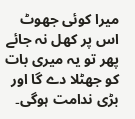میرا کوئی جھوٹ اس پر کھل نہ جائے پھر تو یہ میری بات کو جھٹلا دے گا اور بڑی ندامت ہوگی۔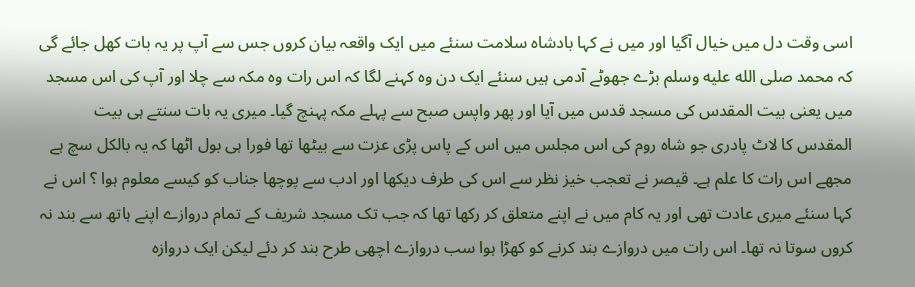اسی وقت دل میں خیال آگیا اور میں نے کہا بادشاہ سلامت سنئے میں ایک واقعہ بیان کروں جس سے آپ پر یہ بات کھل جائے گی کہ محمد صلى الله عليه وسلم بڑے جھوٹے آدمی ہیں سنئے ایک دن وہ کہنے لگا کہ اس رات وہ مکہ سے چلا اور آپ کی اس مسجد میں یعنی بیت المقدس کی مسجد قدس میں آیا اور پھر واپس صبح سے پہلے مکہ پہنچ گیا۔ میری یہ بات سنتے ہی بیت المقدس کا لاٹ پادری جو شاہ روم کی اس مجلس میں اس کے پاس پڑی عزت سے بیٹھا تھا فورا ہی بول اٹھا کہ یہ بالکل سچ ہے مجھے اس رات کا علم ہے۔ قیصر نے تعجب خیز نظر سے اس کی طرف دیکھا اور ادب سے پوچھا جناب کو کیسے معلوم ہوا ؟ اس نے کہا سنئے میری عادت تھی اور یہ کام میں نے اپنے متعلق کر رکھا تھا کہ جب تک مسجد شریف کے تمام دروازے اپنے ہاتھ سے بند نہ کروں سوتا نہ تھا۔ اس رات میں دروازے بند کرنے کو کھڑا ہوا سب دروازے اچھی طرح بند کر دئے لیکن ایک دروازہ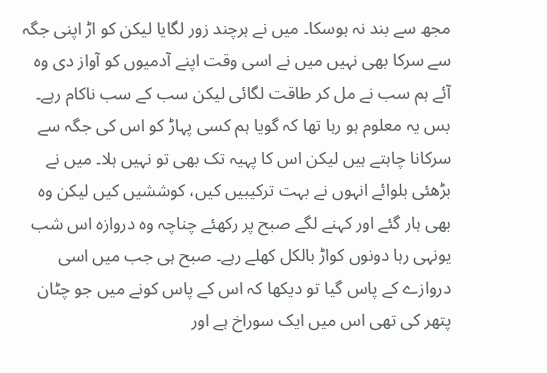مجھ سے بند نہ ہوسکا۔ میں نے ہرچند زور لگایا لیکن کو اڑ اپنی جگہ سے سرکا بھی نہیں میں نے اسی وقت اپنے آدمیوں کو آواز دی وہ آئے ہم سب نے مل کر طاقت لگائی لیکن سب کے سب ناکام رہے۔ بس یہ معلوم ہو رہا تھا کہ گویا ہم کسی پہاڑ کو اس کی جگہ سے سرکانا چاہتے ہیں لیکن اس کا پہیہ تک بھی تو نہیں ہلا۔ میں نے بڑھئی بلوائے انہوں نے بہت ترکیبیں کیں، کوششیں کیں لیکن وہ بھی ہار گئے اور کہنے لگے صبح پر رکھئے چناچہ وہ دروازہ اس شب یونہی رہا دونوں کواڑ بالکل کھلے رہے۔ صبح ہی جب میں اسی دروازے کے پاس گیا تو دیکھا کہ اس کے پاس کونے میں جو چٹان پتھر کی تھی اس میں ایک سوراخ ہے اور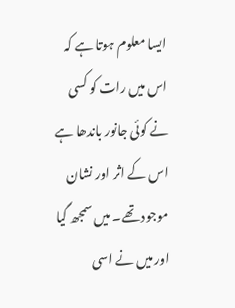ایسا معلوم ہوتا ہے کہ اس میں رات کو کسی نے کوئی جانور باندھا ہے اس کے اثر اور نشان موجود تھے۔ میں سمجھ گیا اور میں نے اسی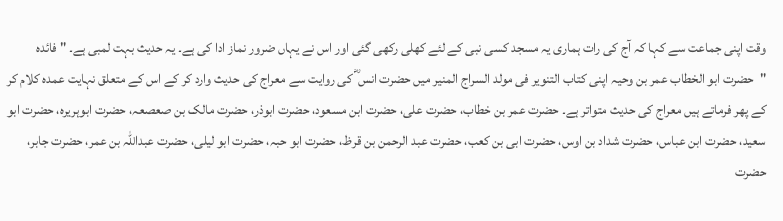وقت اپنی جماعت سے کہا کہ آج کی رات ہماری یہ مسجد کسی نبی کے لئے کھلی رکھی گئی اور اس نے یہاں ضرور نماز ادا کی ہے۔ یہ حدیث بہت لمبی ہے۔ " فائدہ "حضرت ابو الخطاب عمر بن وحیہ اپنی کتاب التنویر فی مولد السراج المنیر میں حضرت انس ؓ کی روایت سے معراج کی حدیث وارد کر کے اس کے متعلق نہایت عمدہ کلام کر کے پھر فرماتے ہیں معراج کی حدیث متواتر ہے۔ حضرت عمر بن خطاب، حضرت علی، حضرت ابن مسعود، حضرت ابوذر، حضرت مالک بن صعصعہ، حضرت ابوہریرہ، حضرت ابو سعید، حضرت ابن عباس، حضرت شداد بن اوس، حضرت ابی بن کعب، حضرت عبد الرحمن بن قرظ، حضرت ابو حبہ، حضرت ابو لیلی، حضرت عبداللہ بن عمر، حضرت جابر، حضرت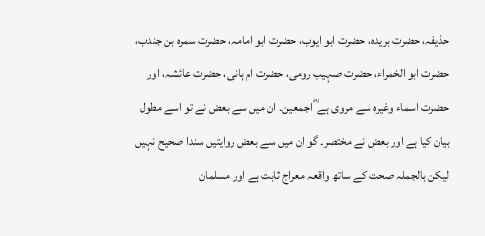حذیفہ، حضرت بریدہ، حضرت ابو ایوب، حضرت ابو امامہ، حضرت سمرہ بن جندب، حضرت ابو الخمراء، حضرت صہیب رومی، حضرت ام ہانی، حضرت عائشہ، اور حضرت اسماء وغیرہ سے مروی ہے ؓ اجمعین۔ ان میں سے بعض نے تو اسے مطول بیان کیا ہے اور بعض نے مختصر۔ گو ان میں سے بعض روایتیں سندا صحیح نہیں لیکن بالجملہ صحت کے ساتھ واقعہ معراج ثابت ہے اور مسلمان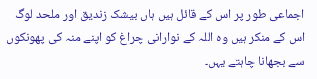اجماعی طور پر اس کے قائل ہیں ہاں بیشک زندیق اور ملحد لوگ اس کے منکر ہیں وہ اللہ کے نوارانی چراغ کو اپنے منہ کی پھونکوں سے بجھانا چاہتے یہں۔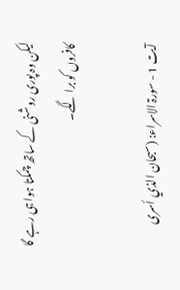لیکن وہ پوری روشنی کے ساتھ چمکتا ہوا ہی رہے گا کافروں کو برا لگے۔

آیت 1 - سورۃ الاسراء: (سبحان الذي أسرى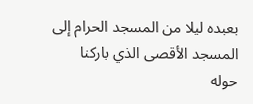بعبده ليلا من المسجد الحرام إلى المسجد الأقصى الذي باركنا حوله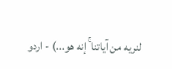لنريه من آياتنا ۚ إنه هو...) - اردو